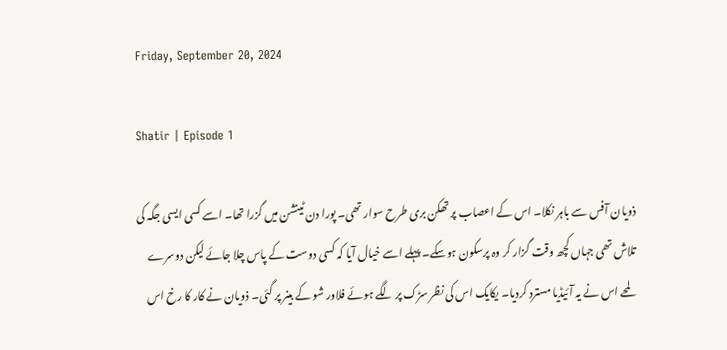Friday, September 20, 2024

Shatir | Episode 1

ذویان آفس سے باہر نکلا۔ اس کے اعصاب پر تھکن بری طرح سوار تھی۔ پورا دن ٹینشن میں گزرا تھا۔ اسے کسی ایسی جگہ کی تلاش تھی جہاں کچھ وقت گزار کر وہ پرسکون ہوسکے۔ پہلے اسے خیال آیا کہ کسی دوست کے پاس چلا جائے لیکن دوسرے لمحے اس نے یہ آئیڈیا مسترد کردیا۔ یکایک اس کی نظر سڑک پر لگے ہوئے فلاور شو کے بینر پر گئی۔ ذویان نے کار کا رخ اس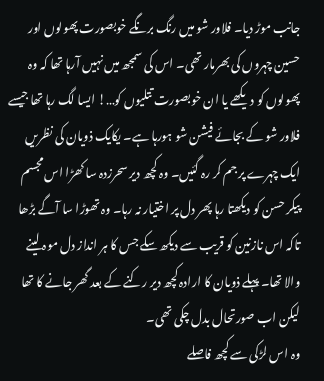جانب موڑ دیا۔ فلاور شو میں رنگ برنگے خوبصورت پھولوں اور حسین چہروں کی بھرمار تھی۔ اس کی سمجھ میں نہیں آرہا تھا کہ وہ پھولوں کو دیکھے یا ان خوبصورت تتلیوں کو…! ایسا لگ رہا تھا جیسے فلاور شو کے بجائے فیشن شو ہورہا ہے۔ یکایک ذویان کی نظریں ایک چہرے پر جم کر رہ گئیں۔ وہ کچھ دیر سحرزدہ سا کھڑا اس مجسم پیکر حسن کو دیکھتا رہا پھر دل پر اختیار نہ رہا۔ وہ تھوڑا سا آگے بڑھا تاکہ اس نازنین کو قریب سے دیکھ سکے جس کا ہر انداز دل موہ لینے والا تھا۔ پہلے ذویان کا ارادہ کچھ دیر رکنے کے بعد گھر جانے کا تھا لیکن اب صورتحال بدل چکی تھی۔
وہ اس لڑکی سے کچھ فاصلے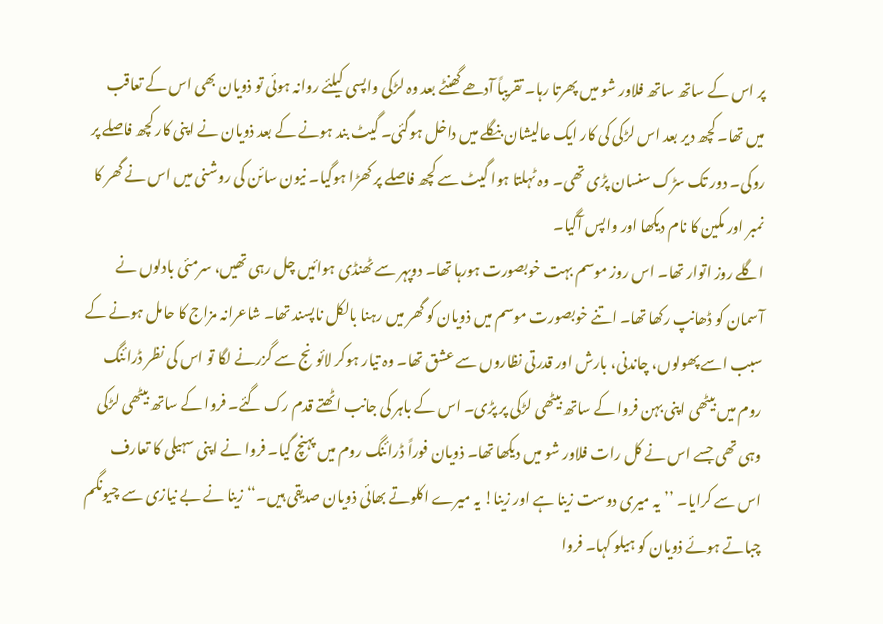پر اس کے ساتھ ساتھ فلاور شو میں پھرتا رہا۔ تقریباً آدھے گھنٹے بعد وہ لڑکی واپسی کیلئے روانہ ہوئی تو ذویان بھی اس کے تعاقب میں تھا۔ کچھ دیر بعد اس لڑکی کی کار ایک عالیشان بنگلے میں داخل ہوگئی۔ گیٹ بند ہونے کے بعد ذویان نے اپنی کار کچھ فاصلے پر روکی۔ دور تک سڑک سنسان پڑی تھی۔ وہ ٹہلتا ہوا گیٹ سے کچھ فاصلے پر کھڑا ہوگیا۔ نیون سائن کی روشنی میں اس نے گھر کا نمبر اور مکین کا نام دیکھا اور واپس آگیا۔
اگلے روز اتوار تھا۔ اس روز موسم بہت خوبصورت ہورہا تھا۔ دوپہر سے ٹھنڈی ہوائیں چل رہی تھیں، سرمئی بادلوں نے آسمان کو ڈھانپ رکھا تھا۔ اتنے خوبصورت موسم میں ذویان کو گھر میں رہنا بالکل ناپسند تھا۔ شاعرانہ مزاج کا حامل ہونے کے سبب اسے پھولوں، چاندنی، بارش اور قدرتی نظاروں سے عشق تھا۔ وہ تیار ہوکر لائونج سے گزرنے لگا تو اس کی نظر ڈرائنگ روم میں بیٹھی اپنی بہن فروا کے ساتھ بیٹھی لڑکی پر پڑی۔ اس کے باہر کی جانب اٹھتے قدم رک گئے۔ فروا کے ساتھ بیٹھی لڑکی وہی تھی جسے اس نے کل رات فلاور شو میں دیکھا تھا۔ ذویان فوراً ڈرائنگ روم میں پہنچ گیا۔ فروا نے اپنی سہیلی کا تعارف اس سے کرایا۔ ’’یہ میری دوست زینا ہے اور زینا! یہ میرے اکلوتے بھائی ذویان صدیقی ہیں۔‘‘ زینا نے بے نیازی سے چیونگم چباتے ہوئے ذویان کو ہیلو کہا۔ فروا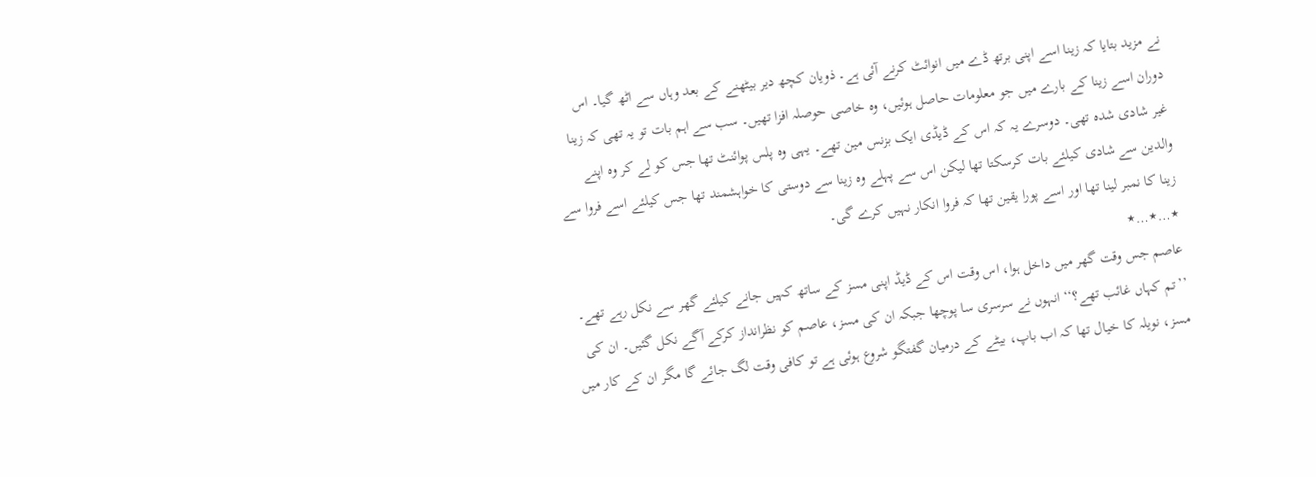نے مزید بتایا کہ زینا اسے اپنی برتھ ڈے میں انوائٹ کرنے آئی ہے۔ ذویان کچھ دیر بیٹھنے کے بعد وہاں سے اٹھ گیا۔ اس دوران اسے زینا کے بارے میں جو معلومات حاصل ہوئیں، وہ خاصی حوصلہ افزا تھیں۔ سب سے اہم بات تو یہ تھی کہ زینا غیر شادی شدہ تھی۔ دوسرے یہ کہ اس کے ڈیڈی ایک بزنس مین تھے۔ یہی وہ پلس پوائنٹ تھا جس کو لے کر وہ اپنے والدین سے شادی کیلئے بات کرسکتا تھا لیکن اس سے پہلے وہ زینا سے دوستی کا خواہشمند تھا جس کیلئے اسے فروا سے زینا کا نمبر لینا تھا اور اسے پورا یقین تھا کہ فروا انکار نہیں کرے گی۔
٭…٭…٭
عاصم جس وقت گھر میں داخل ہوا، اس وقت اس کے ڈیڈ اپنی مسز کے ساتھ کہیں جانے کیلئے گھر سے نکل رہے تھے۔ ’’تم کہاں غائب تھے؟‘‘ انہوں نے سرسری سا پوچھا جبکہ ان کی مسز، عاصم کو نظرانداز کرکے آگے نکل گئیں۔ ان کی مسز، نویلہ کا خیال تھا کہ اب باپ، بیٹے کے درمیان گفتگو شروع ہوئی ہے تو کافی وقت لگ جائے گا مگر ان کے کار میں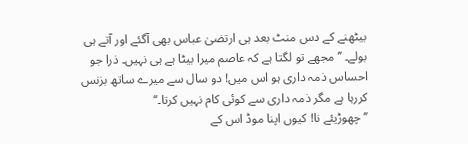بیٹھنے کے دس منٹ بعد ہی ارتضیٰ عباس بھی آگئے اور آتے ہی بولے۔ ’’مجھے تو لگتا ہے کہ عاصم میرا بیٹا ہے ہی نہیں۔ ذرا جو احساس ذمہ داری ہو اس میں! دو سال سے میرے ساتھ بزنس کررہا ہے مگر ذمہ داری سے کوئی کام نہیں کرتا۔‘‘
’’چھوڑیئے نا! کیوں اپنا موڈ اس کے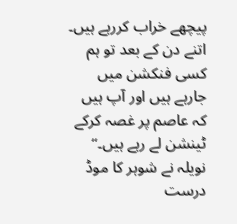پیچھے خراب کررہے ہیں۔ اتنے دن کے بعد تو ہم کسی فنکشن میں جارہے ہیں اور آپ ہیں کہ عاصم پر غصہ کرکے ٹینشن لے رہے ہیں۔‘‘ نویلہ نے شوہر کا موڈ درست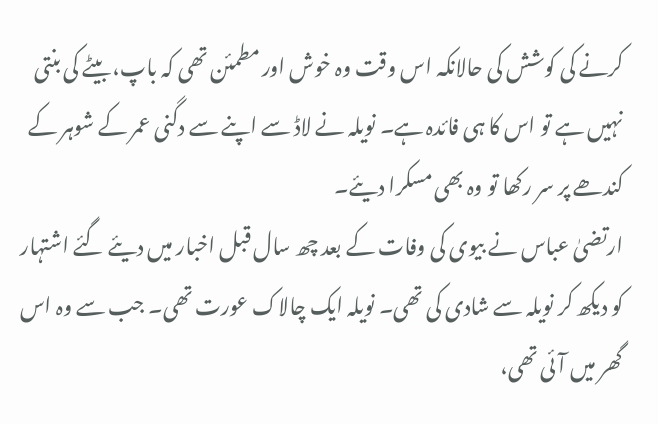کرنے کی کوشش کی حالانکہ اس وقت وہ خوش اور مطمئن تھی کہ باپ، بیٹے کی بنتی نہیں ہے تو اس کا ہی فائدہ ہے۔ نویلہ نے لاڈ سے اپنے سے دگنی عمر کے شوہر کے کندھے پر سر رکھا تو وہ بھی مسکرا دیئے۔
ارتضیٰ عباس نے بیوی کی وفات کے بعد چھ سال قبل اخبار میں دیئے گئے اشتہار کو دیکھ کر نویلہ سے شادی کی تھی۔ نویلہ ایک چالاک عورت تھی۔ جب سے وہ اس گھر میں آئی تھی،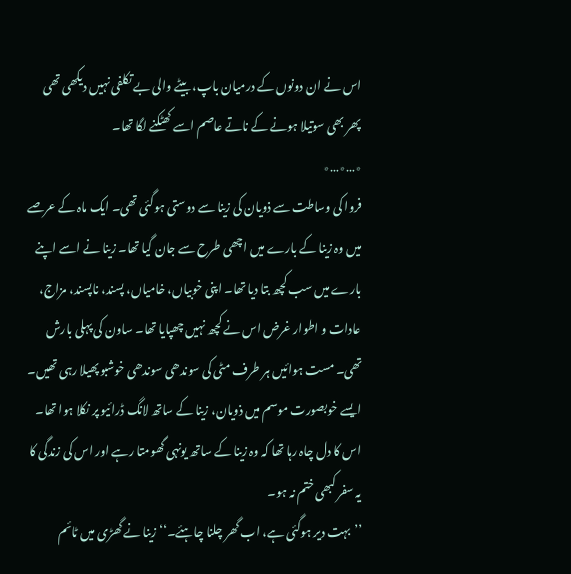اس نے ان دونوں کے درمیان باپ، بیٹے والی بے تکلفی نہیں دیکھی تھی پھر بھی سوتیلا ہونے کے ناتے عاصم اسے کھٹکنے لگا تھا۔
٭…٭…٭
فروا کی وساطت سے ذویان کی زینا سے دوستی ہوگئی تھی۔ ایک ماہ کے عرصے میں وہ زینا کے بارے میں اچھی طرح سے جان گیا تھا۔ زینا نے اسے اپنے بارے میں سب کچھ بتا دیا تھا۔ اپنی خوبیاں، خامیاں، پسند، ناپسند، مزاج، عادات و اطوار غرض اس نے کچھ نہیں چھپایا تھا۔ ساون کی پہلی بارش تھی۔ مست ہوائیں ہر طرف مٹی کی سوندھی سوندھی خوشبو پھیلا رہی تھیں۔ ایسے خوبصورت موسم میں ذویان، زینا کے ساتھ لانگ ڈرائیو پر نکلا ہوا تھا۔ اس کا دل چاہ رہا تھا کہ وہ زینا کے ساتھ یونہی گھومتا رہے اور اس کی زندگی کا یہ سفر کبھی ختم نہ ہو۔
’’بہت دیر ہوگئی ہے، اب گھر چلنا چاہئے۔‘‘ زینا نے گھڑی میں ٹائم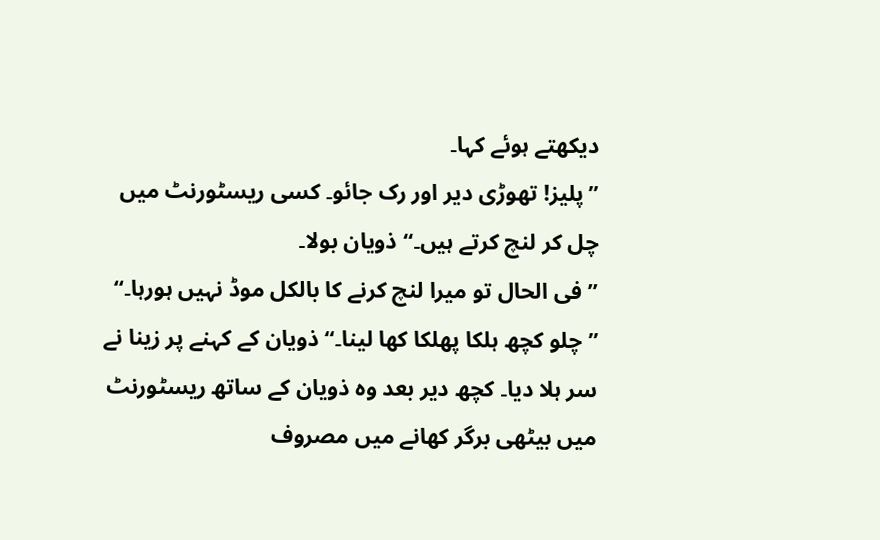دیکھتے ہوئے کہا۔
’’پلیز! تھوڑی دیر اور رک جائو۔ کسی ریسٹورنٹ میں چل کر لنچ کرتے ہیں۔‘‘ ذویان بولا۔
’’فی الحال تو میرا لنچ کرنے کا بالکل موڈ نہیں ہورہا۔‘‘
’’چلو کچھ ہلکا پھلکا کھا لینا۔‘‘ ذویان کے کہنے پر زینا نے سر ہلا دیا۔ کچھ دیر بعد وہ ذویان کے ساتھ ریسٹورنٹ میں بیٹھی برگر کھانے میں مصروف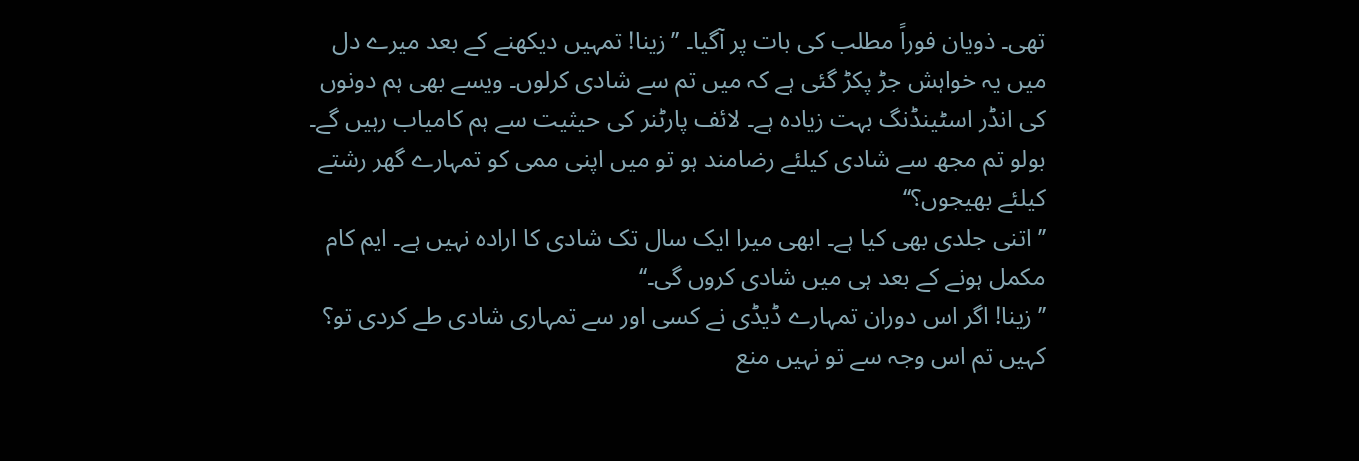تھی۔ ذویان فوراً مطلب کی بات پر آگیا۔ ’’زینا! تمہیں دیکھنے کے بعد میرے دل میں یہ خواہش جڑ پکڑ گئی ہے کہ میں تم سے شادی کرلوں۔ ویسے بھی ہم دونوں کی انڈر اسٹینڈنگ بہت زیادہ ہے۔ لائف پارٹنر کی حیثیت سے ہم کامیاب رہیں گے۔ بولو تم مجھ سے شادی کیلئے رضامند ہو تو میں اپنی ممی کو تمہارے گھر رشتے کیلئے بھیجوں؟‘‘
’’اتنی جلدی بھی کیا ہے۔ ابھی میرا ایک سال تک شادی کا ارادہ نہیں ہے۔ ایم کام مکمل ہونے کے بعد ہی میں شادی کروں گی۔‘‘
’’زینا! اگر اس دوران تمہارے ڈیڈی نے کسی اور سے تمہاری شادی طے کردی تو؟ کہیں تم اس وجہ سے تو نہیں منع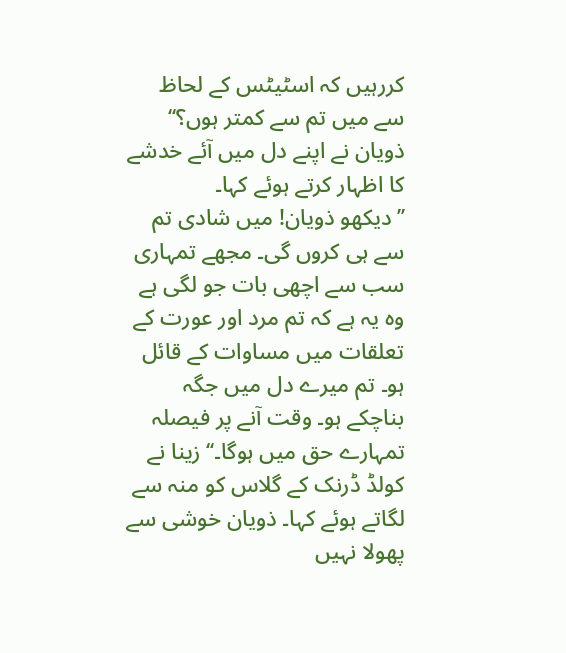کررہیں کہ اسٹیٹس کے لحاظ سے میں تم سے کمتر ہوں؟‘‘ ذویان نے اپنے دل میں آئے خدشے کا اظہار کرتے ہوئے کہا۔
’’دیکھو ذویان! میں شادی تم سے ہی کروں گی۔ مجھے تمہاری سب سے اچھی بات جو لگی ہے وہ یہ ہے کہ تم مرد اور عورت کے تعلقات میں مساوات کے قائل ہو۔ تم میرے دل میں جگہ بناچکے ہو۔ وقت آنے پر فیصلہ تمہارے حق میں ہوگا۔‘‘ زینا نے کولڈ ڈرنک کے گلاس کو منہ سے لگاتے ہوئے کہا۔ ذویان خوشی سے پھولا نہیں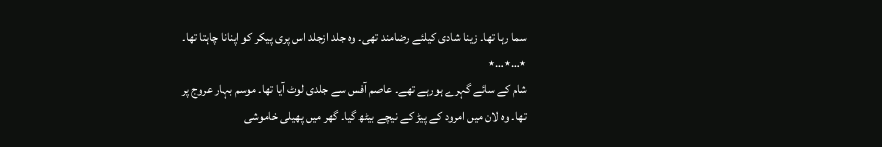سما رہا تھا۔ زینا شادی کیلئے رضامند تھی۔ وہ جلد ازجلد اس پری پیکر کو اپنانا چاہتا تھا۔
٭…٭…٭
شام کے سائے گہرے ہورہے تھے۔ عاصم آفس سے جلدی لوٹ آیا تھا۔ موسم بہار عروج پر تھا۔ وہ لان میں امرود کے پیڑ کے نیچے بیٹھ گیا۔ گھر میں پھیلی خاموشی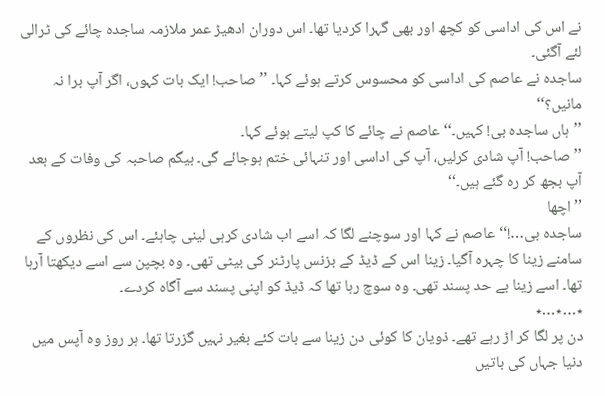نے اس کی اداسی کو کچھ اور بھی گہرا کردیا تھا۔ اس دوران ادھیڑ عمر ملازمہ ساجدہ چائے کی ٹرالی لئے آگئی۔
ساجدہ نے عاصم کی اداسی کو محسوس کرتے ہوئے کہا۔ ’’صاحب! ایک بات کہوں، اگر آپ برا نہ مانیں؟‘‘
’’ہاں ساجدہ بی! کہیں۔‘‘ عاصم نے چائے کا کپ لیتے ہوئے کہا۔
’’صاحب! آپ شادی کرلیں، آپ کی اداسی اور تنہائی ختم ہوجائے گی۔ بیگم صاحبہ کی وفات کے بعد آپ بجھ کر رہ گئے ہیں۔‘‘
’’اچھا
ساجدہ بی…!‘‘ عاصم نے کہا اور سوچنے لگا کہ اسے اب شادی کرہی لینی چاہئے۔ اس کی نظروں کے سامنے زینا کا چہرہ آگیا۔ زینا اس کے ڈیڈ کے بزنس پارٹنر کی بیٹی تھی۔ وہ بچپن سے اسے دیکھتا آرہا تھا۔ اسے زینا بے حد پسند تھی۔ وہ سوچ رہا تھا کہ ڈیڈ کو اپنی پسند سے آگاہ کردے۔
٭…٭…٭
دن پر لگا کر اڑ رہے تھے۔ ذویان کا کوئی دن زینا سے بات کئے بغیر نہیں گزرتا تھا۔ ہر روز وہ آپس میں دنیا جہاں کی باتیں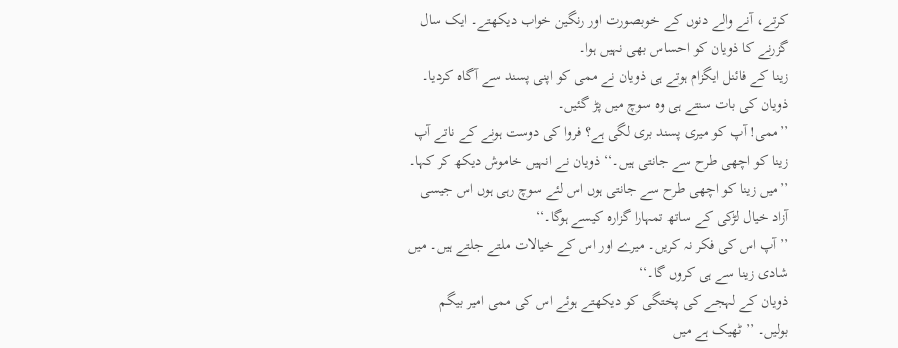کرتے، آنے والے دنوں کے خوبصورت اور رنگین خواب دیکھتے۔ ایک سال گزرنے کا ذویان کو احساس بھی نہیں ہوا۔
زینا کے فائنل ایگزام ہوتے ہی ذویان نے ممی کو اپنی پسند سے آگاہ کردیا۔ ذویان کی بات سنتے ہی وہ سوچ میں پڑ گئیں۔
’’ممی! آپ کو میری پسند بری لگی ہے؟ فروا کی دوست ہونے کے ناتے آپ زینا کو اچھی طرح سے جانتی ہیں۔‘‘ ذویان نے انہیں خاموش دیکھ کر کہا۔
’’میں زینا کو اچھی طرح سے جانتی ہوں اس لئے سوچ رہی ہوں اس جیسی آزاد خیال لڑکی کے ساتھ تمہارا گزارہ کیسے ہوگا۔‘‘
’’آپ اس کی فکر نہ کریں۔ میرے اور اس کے خیالات ملتے جلتے ہیں۔ میں شادی زینا سے ہی کروں گا۔‘‘
ذویان کے لہجے کی پختگی کو دیکھتے ہوئے اس کی ممی امیر بیگم بولیں۔ ’’ٹھیک ہے میں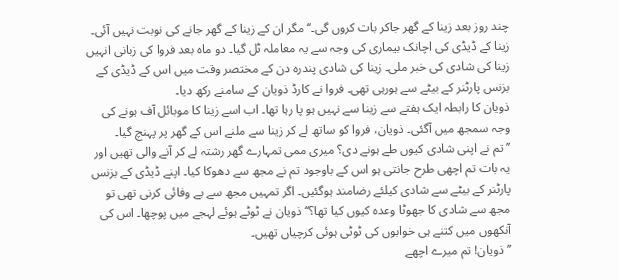چند روز بعد زینا کے گھر جاکر بات کروں گی۔‘‘ مگر ان کے زینا کے گھر جانے کی نوبت نہیں آئی۔ زینا کے ڈیڈی کی اچانک بیماری کی وجہ سے یہ معاملہ ٹل گیا۔ دو ماہ بعد فروا کی زبانی انہیں زینا کی شادی کی خبر ملی۔ زینا کی شادی پندرہ دن کے مختصر وقت میں اس کے ڈیڈی کے بزنس پارٹنر کے بیٹے سے ہورہی تھی۔ فروا نے کارڈ ذویان کے سامنے رکھ دیا۔
ذویان کا رابطہ ایک ہفتے سے زینا سے نہیں ہو پا رہا تھا۔ اب اسے زینا کا موبائل آف ہونے کی وجہ سمجھ میں آگئی۔ ذویان، فروا کو ساتھ لے کر زینا سے ملنے اس کے گھر پر پہنچ گیا۔
’’تم نے اپنی شادی کیوں طے ہونے دی؟ میری ممی تمہارے گھر رشتہ لے کر آنے والی تھیں اور یہ بات تم اچھی طرح جانتی ہو اس کے باوجود تم نے مجھ سے دھوکا کیا۔ اپنے ڈیڈی کے بزنس پارٹنر کے بیٹے سے شادی کیلئے رضامند ہوگئیں۔ اگر تمہیں مجھ سے بے وفائی کرنی تھی تو مجھ سے شادی کا جھوٹا وعدہ کیوں کیا تھا؟‘‘ ذویان نے ٹوٹے ہوئے لہجے میں پوچھا۔ اس کی آنکھوں میں کتنے ہی خوابوں کی ٹوٹی ہوئی کرچیاں تھیں۔
’’ذویان! تم میرے اچھے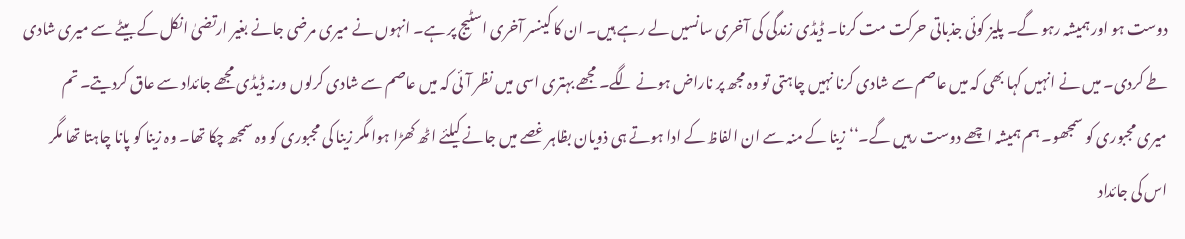دوست ہو اور ہمیشہ رہو گے۔ پلیز کوئی جذباتی حرکت مت کرنا۔ ڈیڈی زندگی کی آخری سانسیں لے رہے ہیں۔ ان کا کینسر آخری اسٹیج پر ہے۔ انہوں نے میری مرضی جانے بغیر ارتضیٰ انکل کے بیٹے سے میری شادی طے کردی۔ میں نے انہیں کہا بھی کہ میں عاصم سے شادی کرنا نہیں چاہتی تو وہ مجھ پر ناراض ہونے لگے۔ مجھے بہتری اسی میں نظر آئی کہ میں عاصم سے شادی کرلوں ورنہ ڈیڈی مجھے جائداد سے عاق کردیتے۔ تم میری مجبوری کو سمجھو۔ ہم ہمیشہ اچھے دوست رہیں گے۔‘‘ زینا کے منہ سے ان الفاظ کے ادا ہوتے ہی ذویان بظاہر غصے میں جانے کیلئے اٹھ کھڑا ہوا مگر زینا کی مجبوری کو وہ سمجھ چکا تھا۔ وہ زینا کو پانا چاہتا تھا مگر اس کی جائداد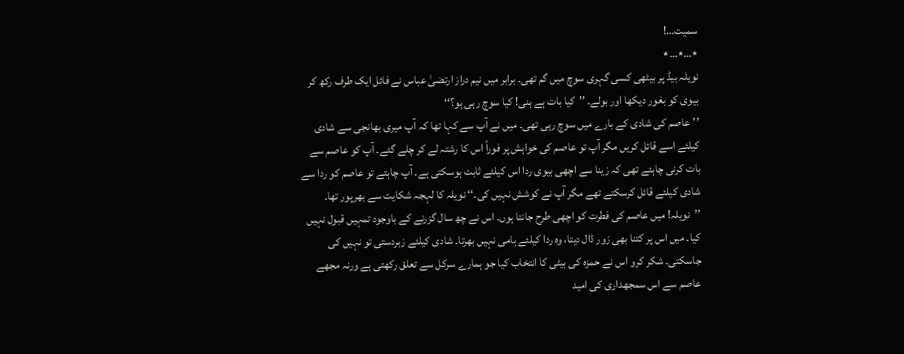سمیت…!
٭…٭…٭
نویلہ بیڈ پر بیٹھی کسی گہری سوچ میں گم تھی۔ برابر میں نیم دراز ارتضیٰ عباس نے فائل ایک طرف رکھ کر بیوی کو بغور دیکھا اور بولے۔ ’’کیا بات ہے ہنی! کیا سوچ رہی ہو؟‘‘
’’عاصم کی شادی کے بارے میں سوچ رہی تھی۔ میں نے آپ سے کہا تھا کہ آپ میری بھانجی سے شادی کیلئے اسے قائل کریں مگر آپ تو عاصم کی خواہش پر فوراً اس کا رشتہ لے کر چلے گئے۔ آپ کو عاصم سے بات کرنی چاہئے تھی کہ زینا سے اچھی بیوی ردا اس کیلئے ثابت ہوسکتی ہے۔ آپ چاہتے تو عاصم کو ردا سے شادی کیلئے قائل کرسکتے تھے مگر آپ نے کوشش نہیں کی۔‘‘ نویلہ کا لہجہ شکایت سے بھرپور تھا۔
’’نویلہ! میں عاصم کی فطرت کو اچھی طرح جانتا ہوں۔ اس نے چھ سال گزرنے کے باوجود تمہیں قبول نہیں کیا۔ میں اس پر کتنا بھی زور ڈال دیتا، وہ ردا کیلئے ہامی نہیں بھرتا۔ شادی کیلئے زبردستی تو نہیں کی جاسکتی۔ شکر کرو اس نے حمزہ کی بیٹی کا انتخاب کیا جو ہمارے سرکل سے تعلق رکھتی ہے ورنہ مجھے عاصم سے اس سمجھداری کی امید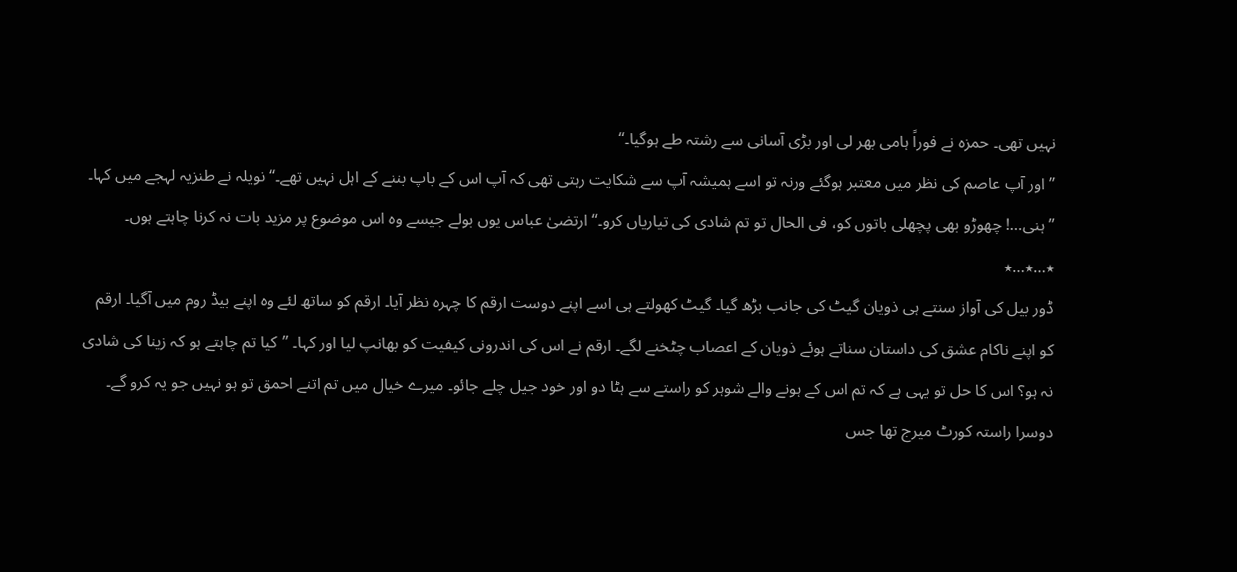نہیں تھی۔ حمزہ نے فوراً ہامی بھر لی اور بڑی آسانی سے رشتہ طے ہوگیا۔‘‘
’’اور آپ عاصم کی نظر میں معتبر ہوگئے ورنہ تو اسے ہمیشہ آپ سے شکایت رہتی تھی کہ آپ اس کے باپ بننے کے اہل نہیں تھے۔‘‘ نویلہ نے طنزیہ لہجے میں کہا۔
’’ہنی…! چھوڑو بھی پچھلی باتوں کو، فی الحال تو تم شادی کی تیاریاں کرو۔‘‘ ارتضیٰ عباس یوں بولے جیسے وہ اس موضوع پر مزید بات نہ کرنا چاہتے ہوں۔
٭…٭…٭
ڈور بیل کی آواز سنتے ہی ذویان گیٹ کی جانب بڑھ گیا۔ گیٹ کھولتے ہی اسے اپنے دوست ارقم کا چہرہ نظر آیا۔ ارقم کو ساتھ لئے وہ اپنے بیڈ روم میں آگیا۔ ارقم کو اپنے ناکام عشق کی داستان سناتے ہوئے ذویان کے اعصاب چٹخنے لگے۔ ارقم نے اس کی اندرونی کیفیت کو بھانپ لیا اور کہا۔ ’’کیا تم چاہتے ہو کہ زینا کی شادی نہ ہو؟ اس کا حل تو یہی ہے کہ تم اس کے ہونے والے شوہر کو راستے سے ہٹا دو اور خود جیل چلے جائو۔ میرے خیال میں تم اتنے احمق تو ہو نہیں جو یہ کرو گے۔ دوسرا راستہ کورٹ میرج تھا جس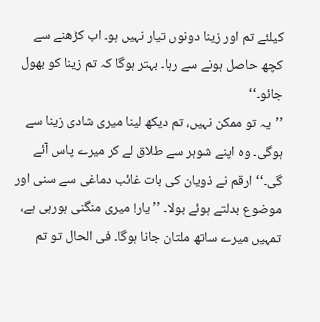کیلئے تم اور زینا دونوں تیار نہیں ہو۔ اب کڑھنے سے کچھ حاصل ہونے سے رہا۔ بہتر ہوگا کہ تم زینا کو بھول جائو۔‘‘
’’یہ تو ممکن نہیں، تم دیکھ لینا میری شادی زینا سے ہوگی۔ وہ اپنے شوہر سے طلاق لے کر میرے پاس آئے گی۔‘‘ ارقم نے ذویان کی بات غائب دماغی سے سنی اور موضوع بدلتے ہوئے بولا۔ ’’یار! میری منگنی ہورہی ہے، تمہیں میرے ساتھ ملتان جانا ہوگا۔ فی الحال تو تم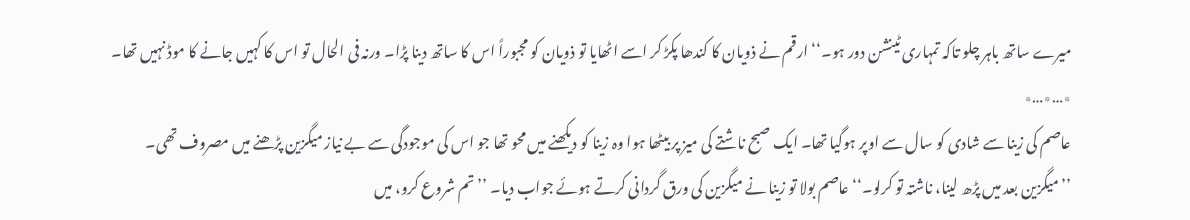میرے ساتھ باہر چلو تاکہ تمہاری ٹینشن دور ہو۔‘‘ ارقم نے ذویان کا کندھا پکڑ کر اسے اٹھایا تو ذویان کو مجبوراً اس کا ساتھ دینا پڑا۔ ورنہ فی الحال تو اس کا کہیں جانے کا موڈ نہیں تھا۔
٭…٭…٭
عاصم کی زینا سے شادی کو سال سے اوپر ہوگیا تھا۔ ایک صبح ناشتے کی میز پر بیٹھا ہوا وہ زینا کو دیکھنے میں محو تھا جو اس کی موجودگی سے بے نیاز میگزین پڑھنے میں مصروف تھی۔
’’میگزین بعد میں پڑھ لینا، ناشتہ تو کرلو۔‘‘ عاصم بولا تو زینا نے میگزین کی ورق گردانی کرتے ہوئے جواب دیا۔ ’’تم شروع کرو، میں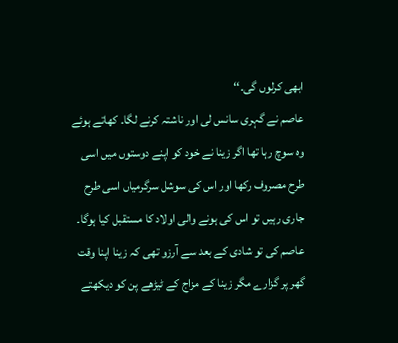ابھی کرلوں گی۔‘‘
عاصم نے گہری سانس لی اور ناشتہ کرنے لگا۔ کھاتے ہوئے وہ سوچ رہا تھا اگر زینا نے خود کو اپنے دوستوں میں اسی طرح مصروف رکھا اور اس کی سوشل سرگرمیاں اسی طرح جاری رہیں تو اس کی ہونے والی اولاد کا مستقبل کیا ہوگا۔ عاصم کی تو شادی کے بعد سے آرزو تھی کہ زینا اپنا وقت گھر پر گزارے مگر زینا کے مزاج کے ٹیڑھے پن کو دیکھتے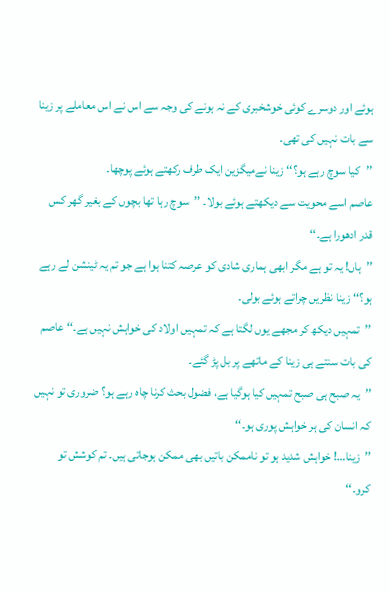ہوئے اور دوسرے کوئی خوشخبری کے نہ ہونے کی وجہ سے اس نے اس معاملے پر زینا سے بات نہیں کی تھی۔
’’کیا سوچ رہے ہو؟‘‘ زینا نےمیگزین ایک طرف رکھتے ہوئے پوچھا۔
عاصم اسے محویت سے دیکھتے ہوئے بولا۔ ’’سوچ رہا تھا بچوں کے بغیر گھر کس قدر ادھورا ہے۔‘‘
’’ہاں! یہ تو ہے مگر ابھی ہماری شادی کو عرصہ کتنا ہوا ہے جو تم یہ ٹینشن لے رہے ہو؟‘‘ زینا نظریں چراتے ہوئے بولی۔
’’تمہیں دیکھ کر مجھے یوں لگتا ہے کہ تمہیں اولاد کی خواہش نہیں ہے۔‘‘ عاصم کی بات سنتے ہی زینا کے ماتھے پر بل پڑ گئے۔
’’یہ صبح ہی صبح تمہیں کیا ہوگیا ہے، فضول بحث کرنا چاہ رہے ہو؟ ضروری تو نہیں کہ انسان کی ہر خواہش پوری ہو۔‘‘
’’زینا…! خواہش شدید ہو تو ناممکن باتیں بھی ممکن ہوجاتی ہیں۔ تم کوشش تو کرو۔‘‘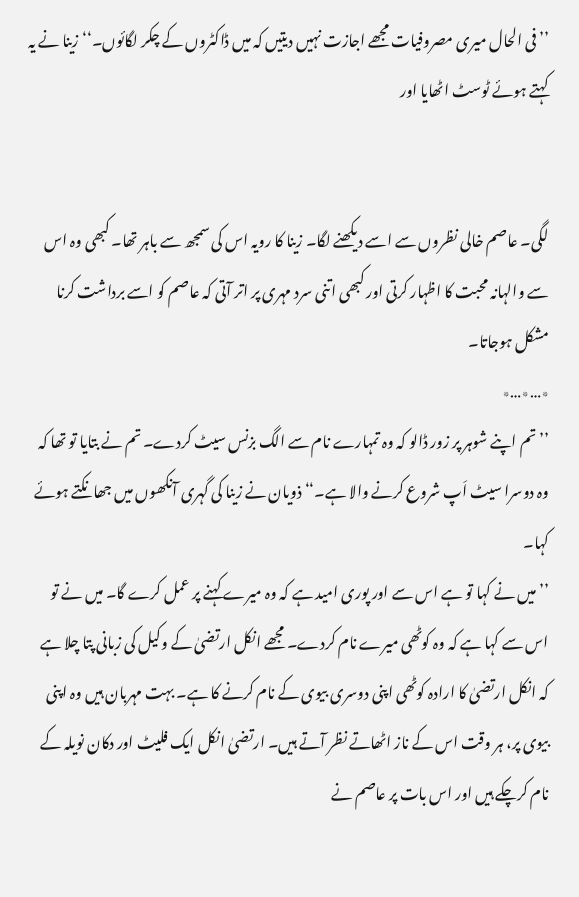’’فی الحال میری مصروفیات مجھے اجازت نہیں دیتیں کہ میں ڈاکٹروں کے چکر لگائوں۔‘‘ زینا نے یہ کہتے ہوئے ٹوسٹ اٹھایا اور


لگی۔ عاصم خالی نظروں سے اسے دیکھنے لگا۔ زینا کا رویہ اس کی سمجھ سے باہر تھا۔ کبھی وہ اس سے والہانہ محبت کا اظہار کرتی اور کبھی اتنی سرد مہری پر اتر آتی کہ عاصم کو اسے برداشت کرنا مشکل ہوجاتا۔
٭…٭…٭
’’تم اپنے شوہر پر زور ڈالو کہ وہ تمہارے نام سے الگ بزنس سیٹ کردے۔ تم نے بتایا تو تھا کہ وہ دوسرا سیٹ اَپ شروع کرنے والا ہے۔‘‘ ذویان نے زینا کی گہری آنکھوں میں جھانکتے ہوئے کہا۔
’’میں نے کہا تو ہے اس سے اور پوری امید ہے کہ وہ میرے کہنے پر عمل کرے گا۔ میں نے تو اس سے کہا ہے کہ وہ کوٹھی میرے نام کردے۔ مجھے انکل ارتضیٰ کے وکیل کی زبانی پتا چلا ہے کہ انکل ارتضیٰ کا ارادہ کوٹھی اپنی دوسری بیوی کے نام کرنے کا ہے۔ بہت مہربان ہیں وہ اپنی بیوی پر، ہر وقت اس کے ناز اٹھاتے نظر آتے ہیں۔ ارتضیٰ انکل ایک فلیٹ اور دکان نویلہ کے نام کرچکے ہیں اور اس بات پر عاصم نے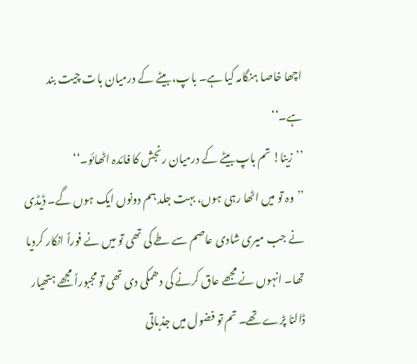اچھا خاصا ہنگامہ کیا ہے۔ باپ، بیٹے کے درمیان بات چیت بند ہے۔‘‘
’’زینا! تم باپ بیٹے کے درمیان رنجش کا فائدہ اٹھائو۔‘‘
’’وہ تو میں اٹھا رہی ہوں، بہت جلد ہم دونوں ایک ہوں گے۔ ڈیڈی نے جب میری شادی عاصم سے طے کی تھی تو میں نے فوراً انکار کردیا تھا۔ انہوں نے مجھے عاق کرنے کی دھمکی دی تھی تو مجبوراً مجھے ہتھیار ڈالنا پڑے تھے۔ تم تو فضول میں جذباتی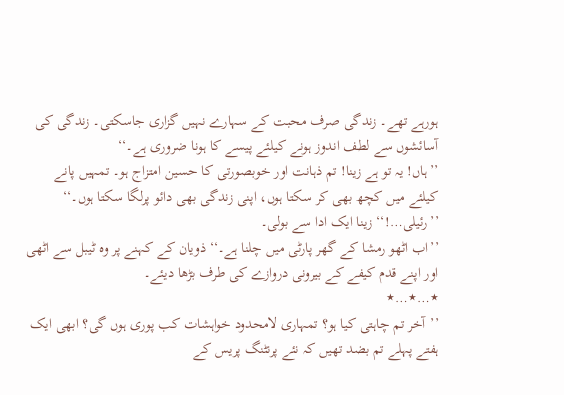ہورہے تھے۔ زندگی صرف محبت کے سہارے نہیں گزاری جاسکتی۔ زندگی کی آسائشوں سے لطف اندوز ہونے کیلئے پیسے کا ہونا ضروری ہے۔‘‘
’’ہاں! یہ تو ہے زینا! تم ذہانت اور خوبصورتی کا حسین امتزاج ہو۔ تمہیں پانے کیلئے میں کچھ بھی کر سکتا ہوں، اپنی زندگی بھی دائو پرلگا سکتا ہوں۔‘‘
’’رئیلی…!‘‘ زینا ایک ادا سے بولی۔
’’اب اٹھو رمشا کے گھر پارٹی میں چلنا ہے۔‘‘ ذویان کے کہنے پر وہ ٹیبل سے اٹھی اور اپنے قدم کیفے کے بیرونی دروازے کی طرف بڑھا دیئے۔
٭…٭…٭
’’آخر تم چاہتی کیا ہو؟ تمہاری لامحدود خواہشات کب پوری ہوں گی؟ ابھی ایک ہفتے پہلے تم بضد تھیں کہ نئے پرنٹنگ پریس کے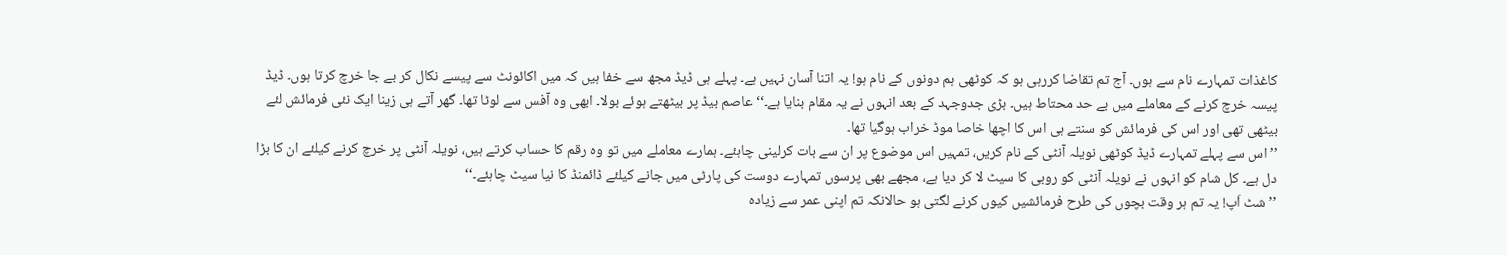کاغذات تمہارے نام سے ہوں۔ آج تم تقاضا کررہی ہو کہ کوٹھی ہم دونوں کے نام ہو! یہ اتنا آسان نہیں ہے۔ پہلے ہی ڈیڈ مجھ سے خفا ہیں کہ میں اکائونٹ سے پیسے نکال کر بے جا خرچ کرتا ہوں۔ ڈیڈ پیسہ خرچ کرنے کے معاملے میں بے حد محتاط ہیں۔ بڑی جدوجہد کے بعد انہوں نے یہ مقام بنایا ہے۔‘‘ عاصم بیڈ پر بیٹھتے ہوئے بولا۔ ابھی وہ آفس سے لوٹا تھا۔ گھر آتے ہی زینا ایک نئی فرمائش لئے بیٹھی تھی اور اس کی فرمائش کو سنتے ہی اس کا اچھا خاصا موڈ خراب ہوگیا تھا۔
’’اس سے پہلے تمہارے ڈیڈ کوٹھی نویلہ آنٹی کے نام کریں، تمہیں اس موضوع پر ان سے بات کرلینی چاہئے۔ ہمارے معاملے میں تو وہ رقم کا حساب کرتے ہیں، نویلہ آنٹی پر خرچ کرنے کیلئے ان کا بڑا دل ہے۔ کل شام کو انہوں نے نویلہ آنٹی کو روبی کا سیٹ لا کر دیا ہے، مجھے بھی پرسوں تمہارے دوست کی پارٹی میں جانے کیلئے ڈائمنڈ کا نیا سیٹ چاہئے۔‘‘
’’شٹ اَپ! یہ تم ہر وقت بچوں کی طرح فرمائشیں کیوں کرنے لگتی ہو حالانکہ تم اپنی عمر سے زیادہ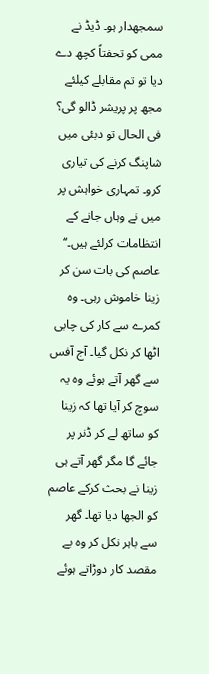سمجھدار ہو۔ ڈیڈ نے ممی کو تحفتاً کچھ دے دیا تو تم مقابلے کیلئے مجھ پر پریشر ڈالو گی؟ فی الحال تو دبئی میں شاپنگ کرنے کی تیاری کرو۔ تمہاری خواہش پر میں نے وہاں جانے کے انتظامات کرلئے ہیں۔‘‘ عاصم کی بات سن کر زینا خاموش رہی۔ وہ کمرے سے کار کی چابی اٹھا کر نکل گیا۔ آج آفس سے گھر آتے ہوئے وہ یہ سوچ کر آیا تھا کہ زینا کو ساتھ لے کر ڈنر پر جائے گا مگر گھر آتے ہی زینا نے بحث کرکے عاصم کو الجھا دیا تھا۔ گھر سے باہر نکل کر وہ بے مقصد کار دوڑاتے ہوئے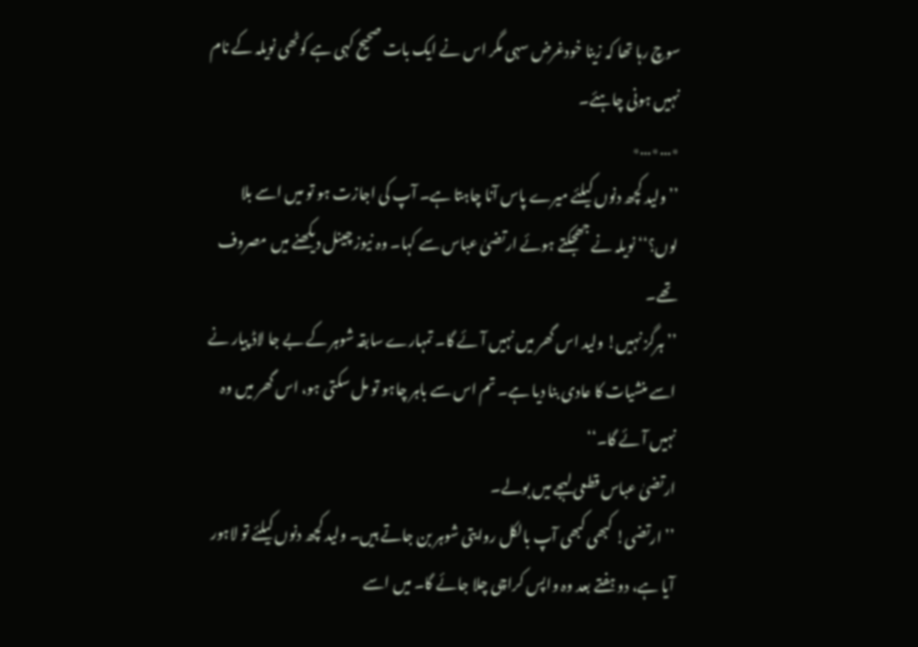سوچ رہا تھا کہ زینا خودغرض سہی مگر اس نے ایک بات صحیح کہی ہے کوٹھی نویلہ کے نام نہیں ہونی چاہئے۔
٭…٭…٭
’’ولید کچھ دنوں کیلئے میرے پاس آنا چاہتا ہے۔ آپ کی اجازت ہو تو میں اسے بلا لوں؟‘‘ نویلہ نے جھجکتے ہوئے ارتضیٰ عباس سے کہا۔ وہ نیوز چینل دیکھنے میں مصروف تھے۔
’’ہرگز نہیں! ولید اس گھر میں نہیں آئے گا۔ تمہارے سابقہ شوہر کے بے جا لاڈ پیار نے اسے منشیات کا عادی بنا دیا ہے۔ تم اس سے باہر چاہو تو مل سکتی ہو، اس گھر میں وہ نہیں آئے گا۔‘‘
ارتضیٰ عباس قطعی لہجے میں بولے۔
’’ارتضی! کبھی کبھی آپ بالکل روایتی شوہر بن جاتے ہیں۔ ولید کچھ دنوں کیلئے تو لاہور آیا ہے، دو ہفتے بعد وہ واپس کراچی چلا جائے گا۔ میں اسے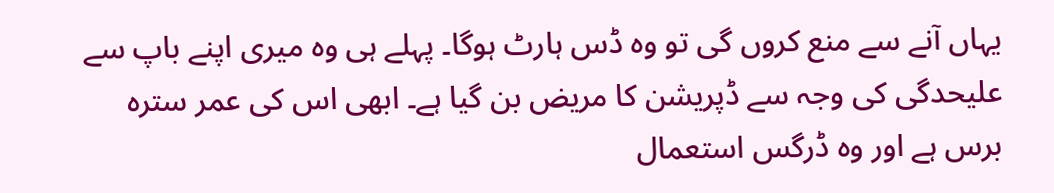یہاں آنے سے منع کروں گی تو وہ ڈس ہارٹ ہوگا۔ پہلے ہی وہ میری اپنے باپ سے علیحدگی کی وجہ سے ڈپریشن کا مریض بن گیا ہے۔ ابھی اس کی عمر سترہ برس ہے اور وہ ڈرگس استعمال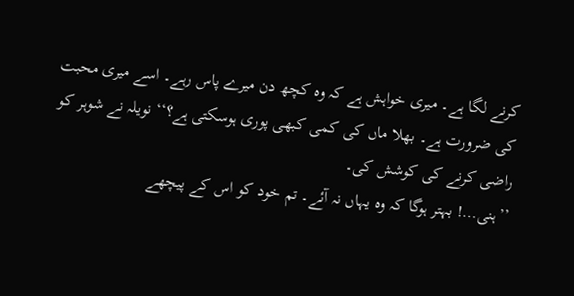کرنے لگا ہے۔ میری خواہش ہے کہ وہ کچھ دن میرے پاس رہے۔ اسے میری محبت کی ضرورت ہے۔ بھلا ماں کی کمی کبھی پوری ہوسکتی ہے؟‘‘ نویلہ نے شوہر کو راضی کرنے کی کوشش کی۔
’’ہنی…! بہتر ہوگا کہ وہ یہاں نہ آئے۔ تم خود کو اس کے پیچھے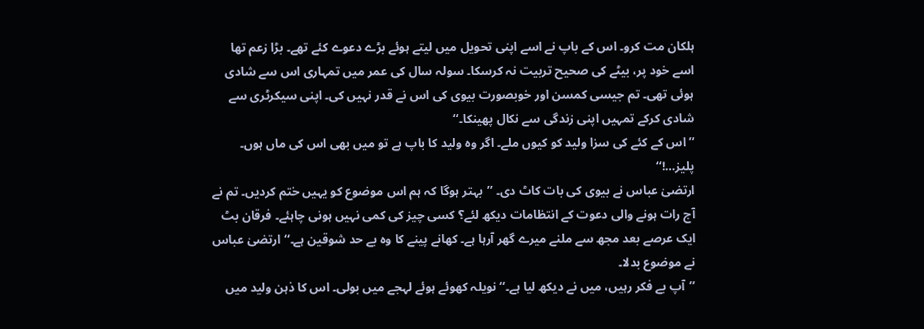ہلکان مت کرو۔ اس کے باپ نے اسے اپنی تحویل میں لیتے ہوئے بڑے دعوے کئے تھے۔ بڑا زعم تھا اسے خود پر، بیٹے کی صحیح تربیت نہ کرسکا۔ سولہ سال کی عمر میں تمہاری اس سے شادی ہوئی تھی۔ تم جیسی کمسن اور خوبصورت بیوی کی اس نے قدر نہیں کی۔ اپنی سیکرٹری سے شادی کرکے تمہیں اپنی زندگی سے نکال پھینکا۔‘‘
’’اس کے کئے کی سزا ولید کو کیوں ملے۔ اگر وہ ولید کا باپ ہے تو میں بھی اس کی ماں ہوں۔ پلیز…!‘‘
ارتضیٰ عباس نے بیوی کی بات کاٹ دی۔ ’’بہتر ہوگا کہ ہم اس موضوع کو یہیں ختم کردیں۔ تم نے آج رات ہونے والی دعوت کے انتظامات دیکھ لئے؟ کسی چیز کی کمی نہیں ہونی چاہئے۔ فرقان بٹ ایک عرصے بعد مجھ سے ملنے میرے گھر آرہا ہے۔ کھانے پینے کا وہ بے حد شوقین ہے۔‘‘ ارتضیٰ عباس نے موضوع بدلا۔
’’آپ بے فکر رہیں، میں نے دیکھ لیا ہے۔‘‘ نویلہ کھوئے ہوئے لہجے میں بولی۔ اس کا ذہن ولید میں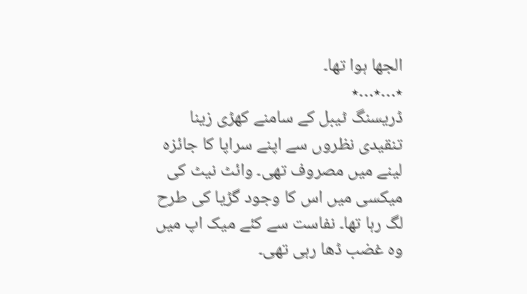الجھا ہوا تھا۔
٭…٭…٭
ڈریسنگ ٹیبل کے سامنے کھڑی زینا تنقیدی نظروں سے اپنے سراپا کا جائزہ لینے میں مصروف تھی۔ وائٹ نیٹ کی میکسی میں اس کا وجود گڑیا کی طرح لگ رہا تھا۔ نفاست سے کئے میک اپ میں وہ غضب ڈھا رہی تھی۔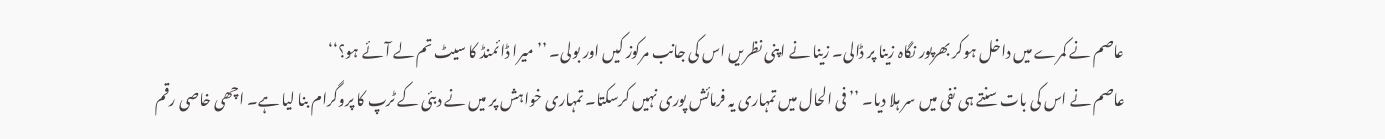عاصم نے کمرے میں داخل ہوکر بھرپور نگاہ زینا پر ڈالی۔ زینا نے اپنی نظریں اس کی جانب مرکوز کیں اور بولی۔ ’’میرا ڈائمنڈ کا سیٹ تم لے آئے ہو؟‘‘
عاصم نے اس کی بات سنتے ہی نفی میں سر ہلا دیا۔ ’’فی الحال میں تمہاری یہ فرمائش پوری نہیں کرسکتا۔ تمہاری خواہش پر میں نے دبئی کے ٹرپ کا پروگرام بنا لیا ہے۔ اچھی خاصی رقم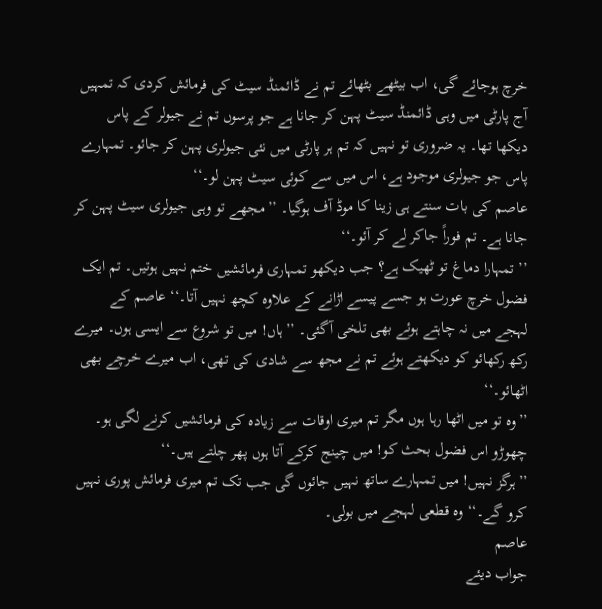خرچ ہوجائے گی، اب بیٹھے بٹھائے تم نے ڈائمنڈ سیٹ کی فرمائش کردی کہ تمہیں آج پارٹی میں وہی ڈائمنڈ سیٹ پہن کر جانا ہے جو پرسوں تم نے جیولر کے پاس دیکھا تھا۔ یہ ضروری تو نہیں کہ تم ہر پارٹی میں نئی جیولری پہن کر جائو۔ تمہارے پاس جو جیولری موجود ہے، اس میں سے کوئی سیٹ پہن لو۔‘‘
عاصم کی بات سنتے ہی زینا کا موڈ آف ہوگیا۔ ’’مجھے تو وہی جیولری سیٹ پہن کر جانا ہے۔ تم فوراً جاکر لے کر آئو۔‘‘
’’تمہارا دماغ تو ٹھیک ہے؟ جب دیکھو تمہاری فرمائشیں ختم نہیں ہوتیں۔ تم ایک فضول خرچ عورت ہو جسے پیسے اڑانے کے علاوہ کچھ نہیں آتا۔‘‘ عاصم کے لہجے میں نہ چاہتے ہوئے بھی تلخی آگئی۔ ’’ہاں! میں تو شروع سے ایسی ہوں۔ میرے رکھ رکھائو کو دیکھتے ہوئے تم نے مجھ سے شادی کی تھی، اب میرے خرچے بھی اٹھائو۔‘‘
’’وہ تو میں اٹھا رہا ہوں مگر تم میری اوقات سے زیادہ کی فرمائشیں کرنے لگی ہو۔ چھوڑو اس فضول بحث کو! میں چینج کرکے آتا ہوں پھر چلتے ہیں۔‘‘
’’ہرگز نہیں! میں تمہارے ساتھ نہیں جائوں گی جب تک تم میری فرمائش پوری نہیں کرو گے۔‘‘ وہ قطعی لہجے میں بولی۔
عاصم
جواب دیئے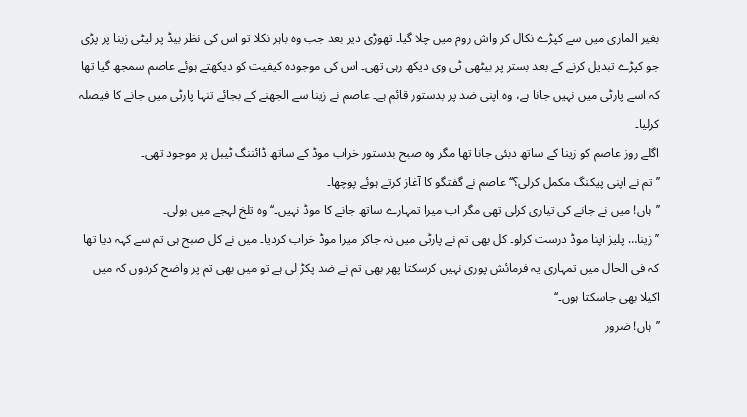بغیر الماری میں سے کپڑے نکال کر واش روم میں چلا گیا۔ تھوڑی دیر بعد جب وہ باہر نکلا تو اس کی نظر بیڈ پر لیٹی زینا پر پڑی جو کپڑے تبدیل کرنے کے بعد بستر پر بیٹھی ٹی وی دیکھ رہی تھی۔ اس کی موجودہ کیفیت کو دیکھتے ہوئے عاصم سمجھ گیا تھا کہ اسے پارٹی میں نہیں جانا ہے، وہ اپنی ضد پر بدستور قائم ہے۔ عاصم نے زینا سے الجھنے کے بجائے تنہا پارٹی میں جانے کا فیصلہ کرلیا۔
اگلے روز عاصم کو زینا کے ساتھ دبئی جانا تھا مگر وہ صبح بدستور خراب موڈ کے ساتھ ڈائننگ ٹیبل پر موجود تھی۔
’’تم نے اپنی پیکنگ مکمل کرلی؟‘‘ عاصم نے گفتگو کا آغاز کرتے ہوئے پوچھا۔
’’ہاں! میں نے جانے کی تیاری کرلی تھی مگر اب میرا تمہارے ساتھ جانے کا موڈ نہیں۔‘‘ وہ تلخ لہجے میں بولی۔
’’زینا… پلیز اپنا موڈ درست کرلو۔ کل بھی تم نے پارٹی میں نہ جاکر میرا موڈ خراب کردیا۔ میں نے کل صبح ہی تم سے کہہ دیا تھا کہ فی الحال میں تمہاری یہ فرمائش پوری نہیں کرسکتا پھر بھی تم نے ضد پکڑ لی ہے تو میں بھی تم پر واضح کردوں کہ میں اکیلا بھی جاسکتا ہوں۔‘‘
’’ہاں! ضرور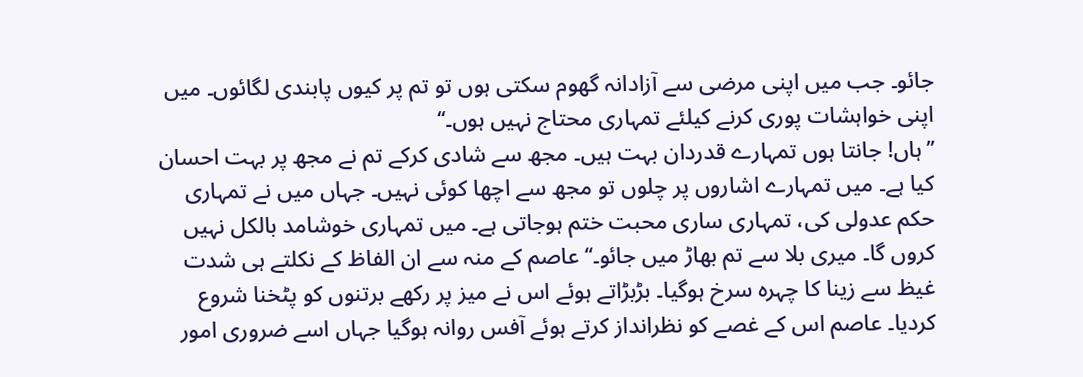جائو۔ جب میں اپنی مرضی سے آزادانہ گھوم سکتی ہوں تو تم پر کیوں پابندی لگائوں۔ میں اپنی خواہشات پوری کرنے کیلئے تمہاری محتاج نہیں ہوں۔‘‘
’’ہاں! جانتا ہوں تمہارے قدردان بہت ہیں۔ مجھ سے شادی کرکے تم نے مجھ پر بہت احسان کیا ہے۔ میں تمہارے اشاروں پر چلوں تو مجھ سے اچھا کوئی نہیں۔ جہاں میں نے تمہاری حکم عدولی کی، تمہاری ساری محبت ختم ہوجاتی ہے۔ میں تمہاری خوشامد بالکل نہیں کروں گا۔ میری بلا سے تم بھاڑ میں جائو۔‘‘ عاصم کے منہ سے ان الفاظ کے نکلتے ہی شدت غیظ سے زینا کا چہرہ سرخ ہوگیا۔ بڑبڑاتے ہوئے اس نے میز پر رکھے برتنوں کو پٹخنا شروع کردیا۔ عاصم اس کے غصے کو نظرانداز کرتے ہوئے آفس روانہ ہوگیا جہاں اسے ضروری امور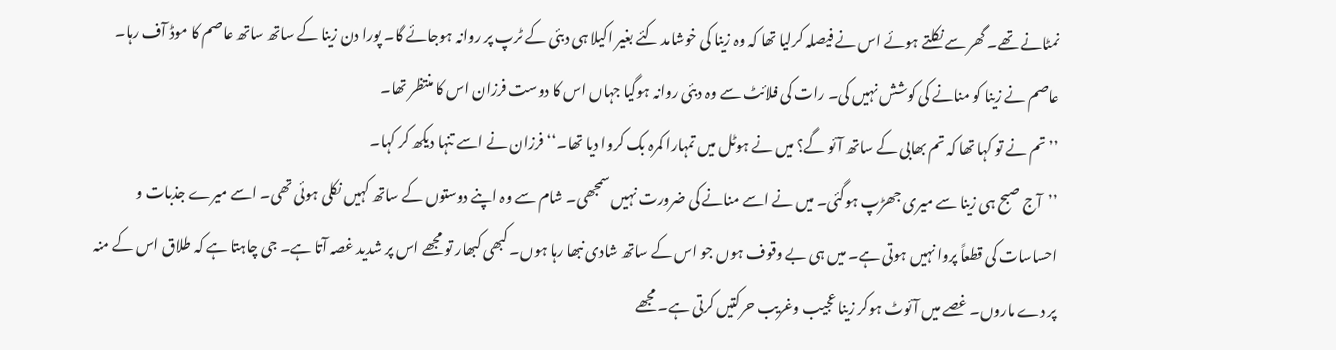نمٹانے تھے۔ گھر سے نکلتے ہوئے اس نے فیصلہ کرلیا تھا کہ وہ زینا کی خوشامد کئے بغیر اکیلا ہی دبئی کے ٹرپ پر روانہ ہوجائے گا۔ پورا دن زینا کے ساتھ ساتھ عاصم کا موڈ آف رہا۔ عاصم نے زینا کو منانے کی کوشش نہیں کی۔ رات کی فلائٹ سے وہ دبئی روانہ ہوگیا جہاں اس کا دوست فرزان اس کا منتظر تھا۔
’’تم نے تو کہا تھا کہ تم بھابی کے ساتھ آئو گے؟ میں نے ہوٹل میں تمہارا کمرہ بک کروا دیا تھا۔‘‘ فرزان نے اسے تنہا دیکھ کر کہا۔
’’آج صبح ہی زینا سے میری جھڑپ ہوگئی۔ میں نے اسے منانے کی ضرورت نہیں سمجھی۔ شام سے وہ اپنے دوستوں کے ساتھ کہیں نکلی ہوئی تھی۔ اسے میرے جذبات و احساسات کی قطعاً پروا نہیں ہوتی ہے۔ میں ہی بے وقوف ہوں جو اس کے ساتھ شادی نبھا رہا ہوں۔ کبھی کبھار تو مجھے اس پر شدید غصہ آتا ہے۔ جی چاہتا ہے کہ طلاق اس کے منہ پر دے ماروں۔ غصے میں آئوٹ ہوکر زینا عجیب وغریب حرکتیں کرتی ہے۔ مجھے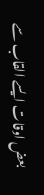بعض اوقات ایسے القاب سے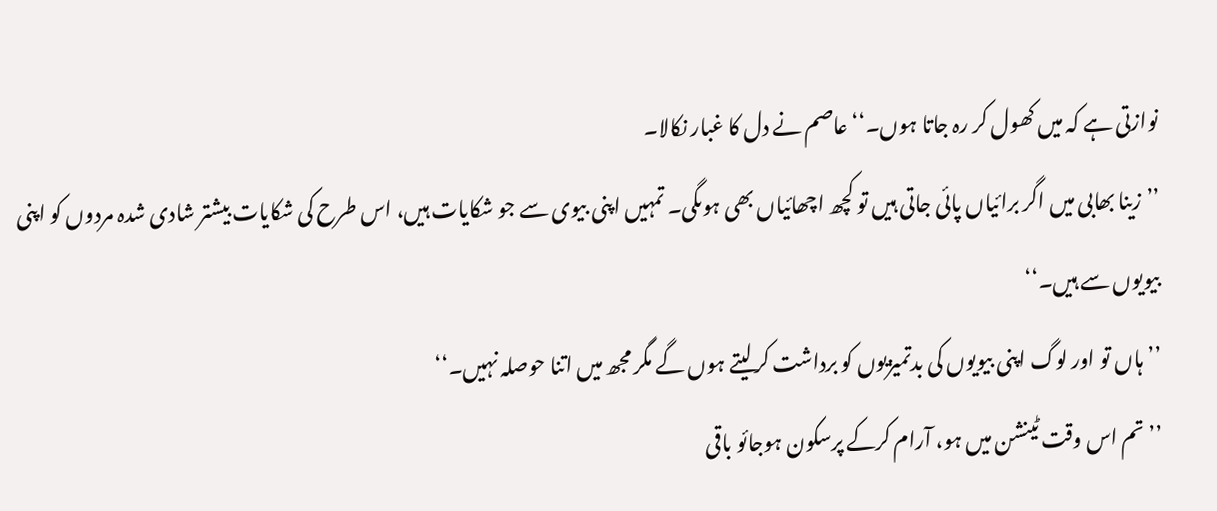نوازتی ہے کہ میں کھول کر رہ جاتا ہوں۔‘‘ عاصم نے دل کا غبار نکالا۔
’’زینا بھابی میں اگر برائیاں پائی جاتی ہیں تو کچھ اچھائیاں بھی ہوںگی۔ تمہیں اپنی بیوی سے جو شکایات ہیں، اس طرح کی شکایات بیشتر شادی شدہ مردوں کو اپنی بیویوں سے ہیں۔‘‘
’’ہاں تو اور لوگ اپنی بیویوں کی بدتمیزیوں کو برداشت کرلیتے ہوں گے مگر مجھ میں اتنا حوصلہ نہیں۔‘‘
’’تم اس وقت ٹینشن میں ہو، آرام کرکے پرسکون ہوجائو باقی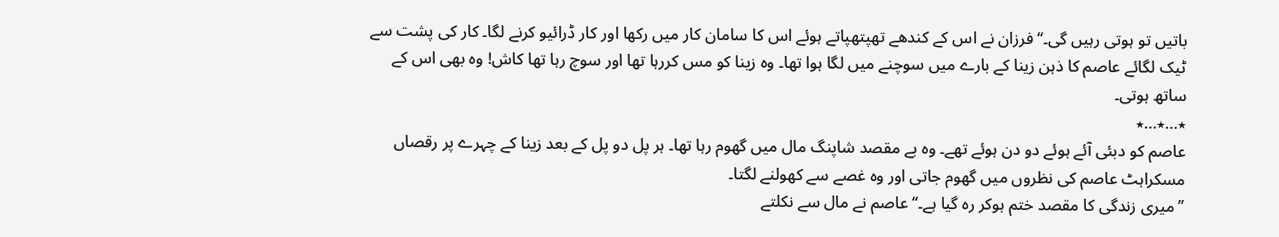باتیں تو ہوتی رہیں گی۔‘‘ فرزان نے اس کے کندھے تھپتھپاتے ہوئے اس کا سامان کار میں رکھا اور کار ڈرائیو کرنے لگا۔ کار کی پشت سے ٹیک لگائے عاصم کا ذہن زینا کے بارے میں سوچنے میں لگا ہوا تھا۔ وہ زینا کو مس کررہا تھا اور سوچ رہا تھا کاش! وہ بھی اس کے ساتھ ہوتی۔
٭…٭…٭
عاصم کو دبئی آئے ہوئے دو دن ہوئے تھے۔ وہ بے مقصد شاپنگ مال میں گھوم رہا تھا۔ ہر پل دو پل کے بعد زینا کے چہرے پر رقصاں مسکراہٹ عاصم کی نظروں میں گھوم جاتی اور وہ غصے سے کھولنے لگتا۔
’’میری زندگی کا مقصد ختم ہوکر رہ گیا ہے۔‘‘ عاصم نے مال سے نکلتے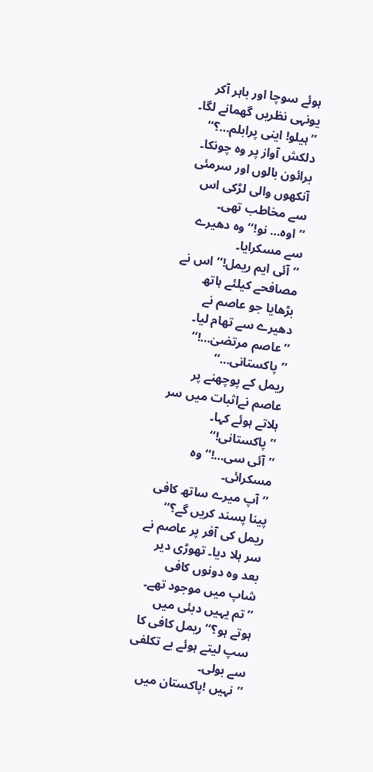ہوئے سوچا اور باہر آکر یونہی نظریں گھمانے لگا۔
’’ہیلو! اینی پرابلم…؟‘‘ دلکش آواز پر وہ چونکا۔ برائون بالوں اور سرمئی آنکھوں والی لڑکی اس سے مخاطب تھی۔
’’اوہ… نو!‘‘ وہ دھیرے سے مسکرایا۔
’’آئی ایم ریمل!‘‘ اس نے مصافحے کیلئے ہاتھ بڑھایا جو عاصم نے دھیرے سے تھام لیا۔
’’عاصم مرتضیٰ…!‘‘
’’پاکستانی…‘‘
ریمل کے پوچھنے پر عاصم نےاثبات میں سر ہلاتے ہوئے کہا۔ ’’پاکستانی!‘‘
’’آئی سی…!‘‘ وہ مسکرائی۔
’’آپ میرے ساتھ کافی پینا پسند کریں گے؟‘‘ ریمل کی آفر پر عاصم نے سر ہلا دیا۔ تھوڑی دیر بعد وہ دونوں کافی شاپ میں موجود تھے۔
’’تم یہیں دبئی میں ہوتے ہو؟‘‘ ریمل کافی کا سپ لیتے ہوئے بے تکلفی سے بولی۔
’’نہیں !پاکستان میں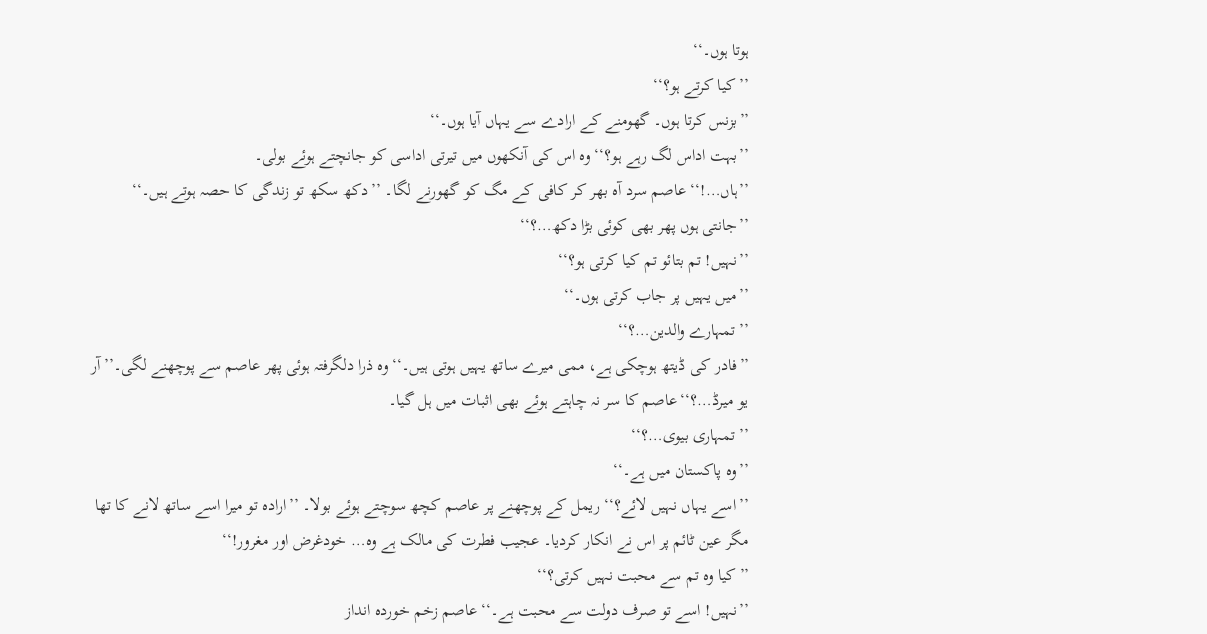ہوتا ہوں۔‘‘
’’کیا کرتے ہو؟‘‘
’’بزنس کرتا ہوں۔ گھومنے کے ارادے سے یہاں آیا ہوں۔‘‘
’’بہت اداس لگ رہے ہو؟‘‘ وہ اس کی آنکھوں میں تیرتی اداسی کو جانچتے ہوئے بولی۔
’’ہاں…!‘‘ عاصم سرد آہ بھر کر کافی کے مگ کو گھورنے لگا۔ ’’دکھ سکھ تو زندگی کا حصہ ہوتے ہیں۔‘‘
’’جانتی ہوں پھر بھی کوئی بڑا دکھ…؟‘‘
’’نہیں! تم بتائو تم کیا کرتی ہو؟‘‘
’’میں یہیں پر جاب کرتی ہوں۔‘‘
’’تمہارے والدین…؟‘‘
’’فادر کی ڈیتھ ہوچکی ہے، ممی میرے ساتھ یہیں ہوتی ہیں۔‘‘ وہ ذرا دلگرفتہ ہوئی پھر عاصم سے پوچھنے لگی۔’’آر یو میرڈ…؟‘‘عاصم کا سر نہ چاہتے ہوئے بھی اثبات میں ہل گیا۔
’’تمہاری بیوی…؟‘‘
’’وہ پاکستان میں ہے۔‘‘
’’اسے یہاں نہیں لائے؟‘‘ ریمل کے پوچھنے پر عاصم کچھ سوچتے ہوئے بولا۔ ’’ارادہ تو میرا اسے ساتھ لانے کا تھا مگر عین ٹائم پر اس نے انکار کردیا۔ عجیب فطرت کی مالک ہے وہ… خودغرض اور مغرور!‘‘
’’کیا وہ تم سے محبت نہیں کرتی؟‘‘
’’نہیں! اسے تو صرف دولت سے محبت ہے۔‘‘ عاصم زخم خوردہ انداز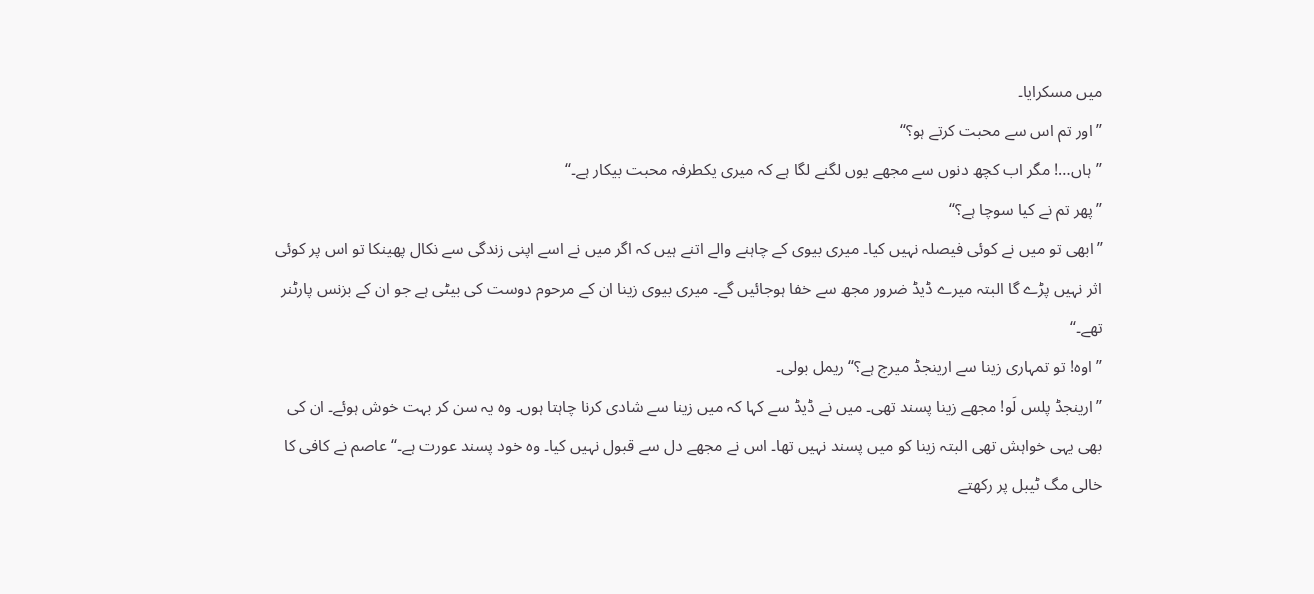میں مسکرایا۔
’’اور تم اس سے محبت کرتے ہو؟‘‘
’’ہاں…! مگر اب کچھ دنوں سے مجھے یوں لگنے لگا ہے کہ میری یکطرفہ محبت بیکار ہے۔‘‘
’’پھر تم نے کیا سوچا ہے؟‘‘
’’ابھی تو میں نے کوئی فیصلہ نہیں کیا۔ میری بیوی کے چاہنے والے اتنے ہیں کہ اگر میں نے اسے اپنی زندگی سے نکال پھینکا تو اس پر کوئی اثر نہیں پڑے گا البتہ میرے ڈیڈ ضرور مجھ سے خفا ہوجائیں گے۔ میری بیوی زینا ان کے مرحوم دوست کی بیٹی ہے جو ان کے بزنس پارٹنر تھے۔‘‘
’’اوہ! تو تمہاری زینا سے ارینجڈ میرج ہے؟‘‘ ریمل بولی۔
’’ارینجڈ پلس لَو! مجھے زینا پسند تھی۔ میں نے ڈیڈ سے کہا کہ میں زینا سے شادی کرنا چاہتا ہوں۔ وہ یہ سن کر بہت خوش ہوئے۔ ان کی بھی یہی خواہش تھی البتہ زینا کو میں پسند نہیں تھا۔ اس نے مجھے دل سے قبول نہیں کیا۔ وہ خود پسند عورت ہے۔‘‘ عاصم نے کافی کا خالی مگ ٹیبل پر رکھتے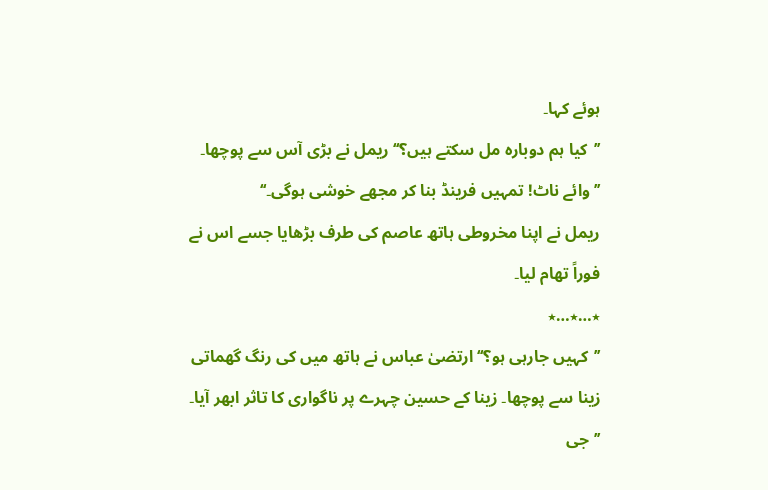ہوئے کہا۔
’’کیا ہم دوبارہ مل سکتے ہیں؟‘‘ ریمل نے بڑی آس سے پوچھا۔
’’وائے ناٹ! تمہیں فرینڈ بنا کر مجھے خوشی ہوگی۔‘‘
ریمل نے اپنا مخروطی ہاتھ عاصم کی طرف بڑھایا جسے اس نے فوراً تھام لیا۔
٭…٭…٭
’’کہیں جارہی ہو؟‘‘ ارتضیٰ عباس نے ہاتھ میں کی رنگ گھماتی زینا سے پوچھا۔ زینا کے حسین چہرے پر ناگواری کا تاثر ابھر آیا۔
’’جی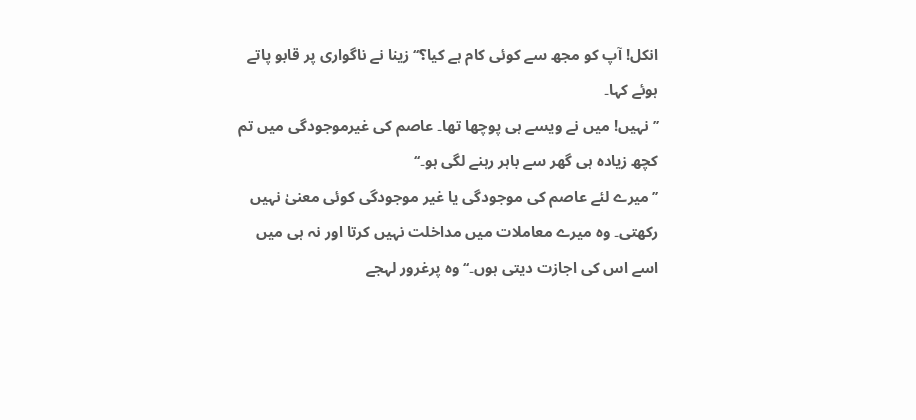انکل! آپ کو مجھ سے کوئی کام ہے کیا؟‘‘ زینا نے ناگواری پر قابو پاتے ہوئے کہا۔
’’نہیں! میں نے ویسے ہی پوچھا تھا۔ عاصم کی غیرموجودگی میں تم کچھ زیادہ ہی گھر سے باہر رہنے لگی ہو۔‘‘
’’میرے لئے عاصم کی موجودگی یا غیر موجودگی کوئی معنیٰ نہیں رکھتی۔ وہ میرے معاملات میں مداخلت نہیں کرتا اور نہ ہی میں اسے اس کی اجازت دیتی ہوں۔‘‘ وہ پرغرور لہجے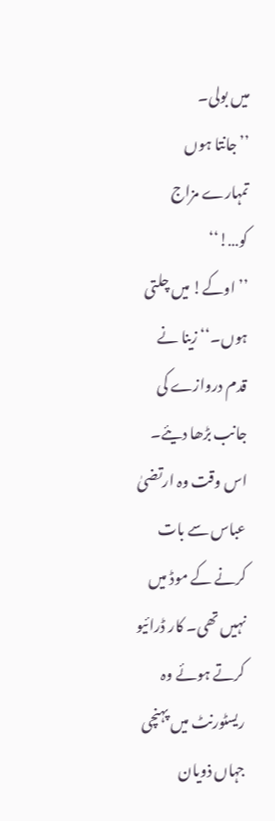میں بولی۔
’’جانتا ہوں تمہارے مزاج کو…!‘‘
’’اوکے! میں چلتی ہوں۔‘‘ زینا نے قدم دروازے کی جانب بڑھا دیئے۔ اس وقت وہ ارتضیٰ عباس سے بات کرنے کے موڈ میں نہیں تھی۔ کار ڈرائیو کرتے ہوئے وہ ریسٹورنٹ میں پہنچی جہاں ذویان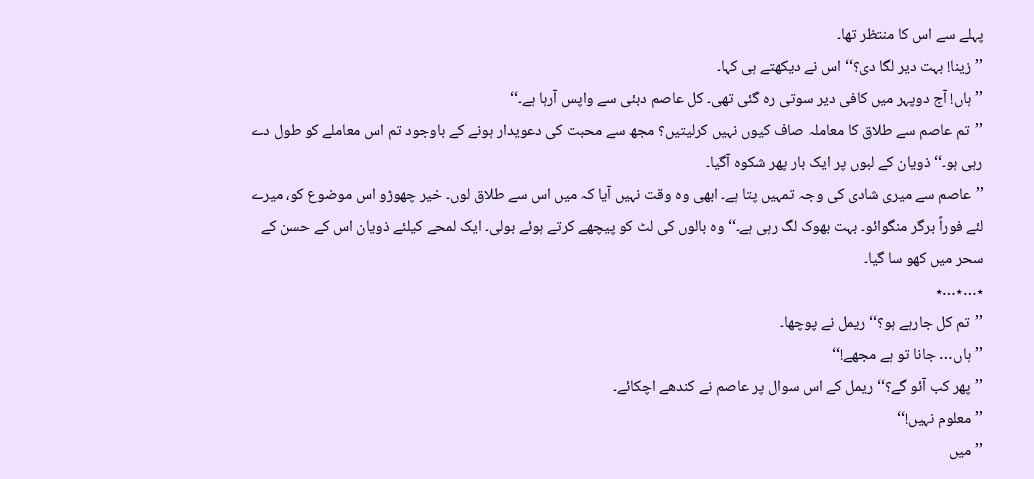پہلے سے اس کا منتظر تھا۔
’’زینا! بہت دیر لگا دی؟‘‘ اس نے دیکھتے ہی کہا۔
’’ہاں! آج دوپہر میں کافی دیر سوتی رہ گئی تھی۔ کل عاصم دبئی سے واپس آرہا ہے۔‘‘
’’تم عاصم سے طلاق کا معاملہ صاف کیوں نہیں کرلیتیں؟ مجھ سے محبت کی دعویدار ہونے کے باوجود تم اس معاملے کو طول دے رہی ہو۔‘‘ ذویان کے لبوں پر ایک بار پھر شکوہ آگیا۔
’’عاصم سے میری شادی کی وجہ تمہیں پتا ہے۔ ابھی وہ وقت نہیں آیا کہ میں اس سے طلاق لوں۔ خیر چھوڑو اس موضوع کو، میرے لئے فوراً برگر منگوائو۔ بہت بھوک لگ رہی ہے۔‘‘ وہ بالوں کی لٹ کو پیچھے کرتے ہوئے بولی۔ ایک لمحے کیلئے ذویان اس کے حسن کے سحر میں کھو سا گیا۔
٭…٭…٭
’’تم کل جارہے ہو؟‘‘ ریمل نے پوچھا۔
’’ہاں… جانا تو ہے مجھے!‘‘
’’پھر کب آئو گے؟‘‘ ریمل کے اس سوال پر عاصم نے کندھے اچکائے۔
’’معلوم نہیں!‘‘
’’میں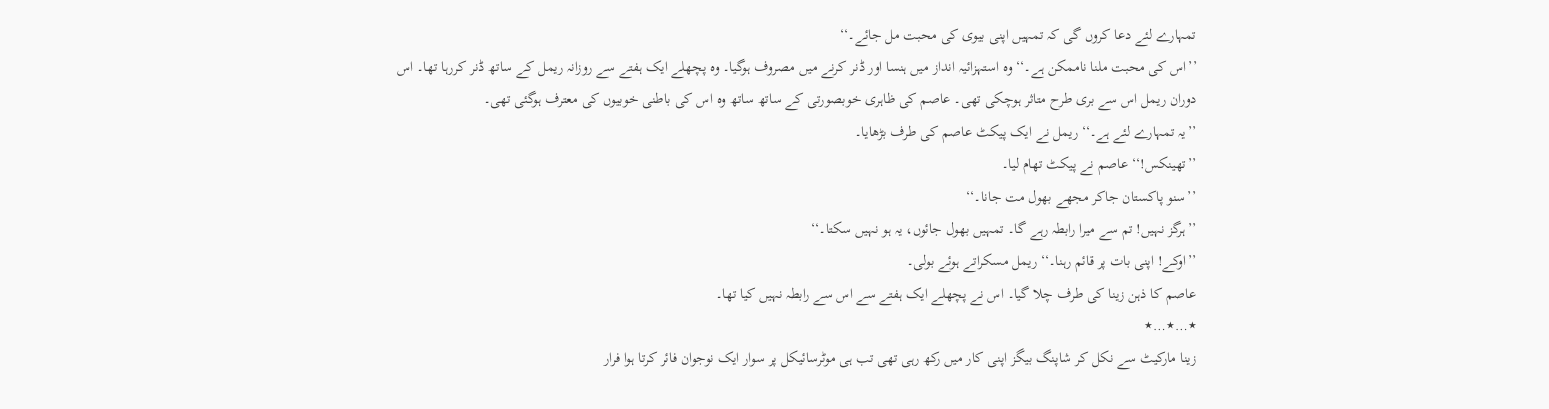تمہارے لئے دعا کروں گی کہ تمہیں اپنی بیوی کی محبت مل جائے۔‘‘
’’اس کی محبت ملنا ناممکن ہے۔‘‘ وہ استہزائیہ انداز میں ہنسا اور ڈنر کرنے میں مصروف ہوگیا۔ وہ پچھلے ایک ہفتے سے روزانہ ریمل کے ساتھ ڈنر کررہا تھا۔ اس دوران ریمل اس سے بری طرح متاثر ہوچکی تھی۔ عاصم کی ظاہری خوبصورتی کے ساتھ ساتھ وہ اس کی باطنی خوبیوں کی معترف ہوگئی تھی۔
’’یہ تمہارے لئے ہے۔‘‘ ریمل نے ایک پیکٹ عاصم کی طرف بڑھایا۔
’’تھینکس!‘‘ عاصم نے پیکٹ تھام لیا۔
’’سنو پاکستان جاکر مجھے بھول مت جانا۔‘‘
’’ہرگز نہیں! تم سے میرا رابطہ رہے گا۔ تمہیں بھول جائوں، یہ ہو نہیں سکتا۔‘‘
’’اوکے! اپنی بات پر قائم رہنا۔‘‘ ریمل مسکراتے ہوئے بولی۔
عاصم کا ذہن زینا کی طرف چلا گیا۔ اس نے پچھلے ایک ہفتے سے اس سے رابطہ نہیں کیا تھا۔
٭…٭…٭
زینا مارکیٹ سے نکل کر شاپنگ بیگز اپنی کار میں رکھ رہی تھی تب ہی موٹرسائیکل پر سوار ایک نوجوان فائر کرتا ہوا فرار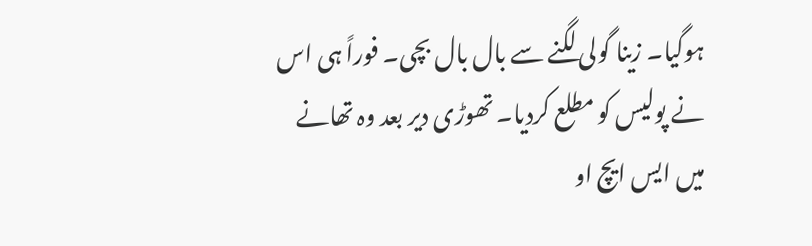ہوگیا۔ زینا گولی لگنے سے بال بال بچی۔ فوراً ہی اس نے پولیس کو مطلع کردیا۔ تھوڑی دیر بعد وہ تھانے میں ایس ایچ او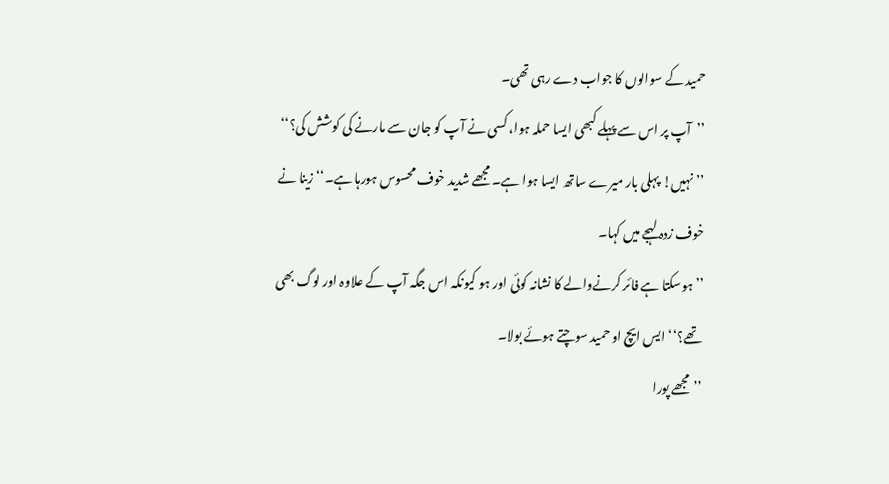حمید کے سوالوں کا جواب دے رہی تھی۔
’’آپ پر اس سے پہلے کبھی ایسا حملہ ہوا، کسی نے آپ کو جان سے مارنے کی کوشش کی؟‘‘
’’نہیں! پہلی بار میرے ساتھ ایسا ہوا ہے۔ مجھے شدید خوف محسوس ہورہا ہے۔‘‘ زینا نے خوف زدہ لہجے میں کہا۔
’’ہوسکتا ہے فائر کرنےوالے کا نشانہ کوئی اور ہو کیونکہ اس جگہ آپ کے علاوہ اور لوگ بھی تھے؟‘‘ ایس ایچ او حمید سوچتے ہوئے بولا۔
’’مجھے پورا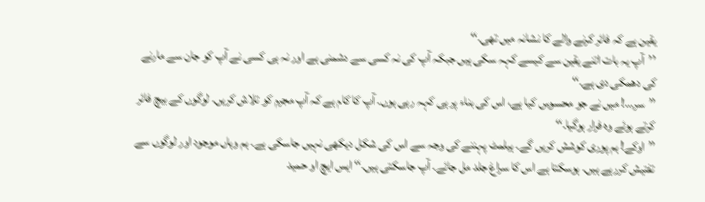یقین ہے کہ فائر کرنے والے کا نشانہ میں تھی۔‘‘
’’آپ یہ بات اتنے یقین سے کیسے کہہ سکی ہیں جبکہ آپ کی نہ کسی سے دشمنی ہے اور نہ ہی کسی نے آپ کو جان سے مارنے کی دھمکی دی ہے۔‘‘
’’سر…! میں نے جو محسوس کیا ہے، اس کی بناء پر ہی کہہ رہی ہوں۔ آپ کا کام ہے کہ آپ مجرم کو تلاش کریں۔ لوگوں کے بیچ فائر کرتے ہوئے وہ فرار ہوگیا۔‘‘
’’اوکے! ہم پوری کوشش کریں گے۔ ہیلمٹ پہننے کی وجہ سے اس کی شکل دیکھی نہیں جاسکی ہے۔ ہم وہاں موجود اور لوگوں سے تفتیش کررہے ہیں۔ ہوسکتا ہے اس کا سراغ جلد مل جائے۔ آپ جاسکتی ہیں۔‘‘ ایس ایچ او حمید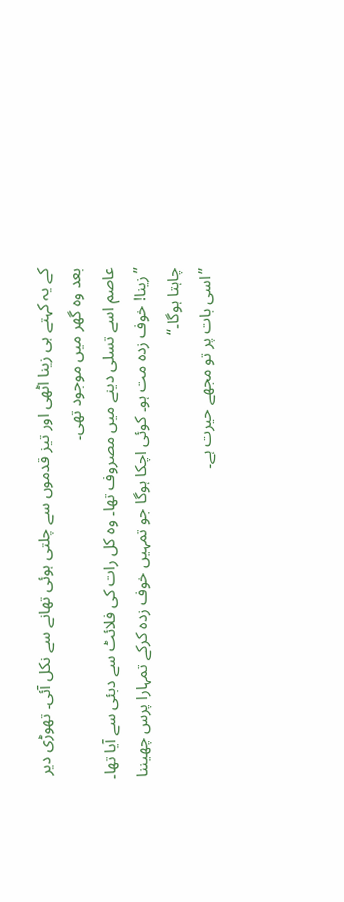کے یہ کہتے ہی زینا اٹھی اور تیز قدموں سے چلتی ہوئی تھانے سے نکل آئی۔ تھوڑی دیر بعد وہ گھر میں موجود تھی۔
عاصم اسے تسلی دینے میں مصروف تھا۔ وہ کل رات کی فلائٹ سے دبئی سے آیا تھا۔
’’زینا! خوف زدہ مت ہو۔ کوئی اچکا ہوگا جو تمہیں خوف زدہ کرکے تمہارا پرس چھیننا چاہتا ہوگا۔‘‘
’’اسی بات پر تو مجھے حیرت ہے۔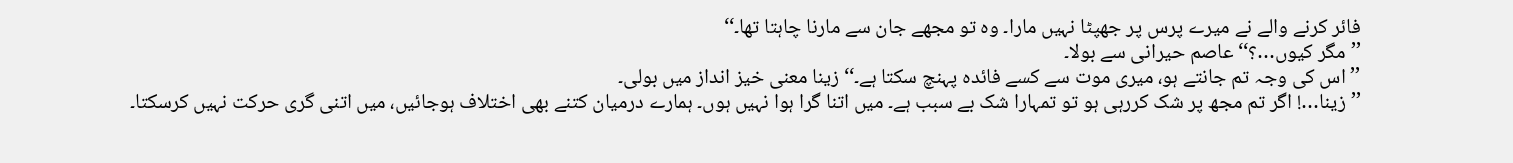فائر کرنے والے نے میرے پرس پر جھپٹا نہیں مارا۔ وہ تو مجھے جان سے مارنا چاہتا تھا۔‘‘
’’مگر کیوں…؟‘‘ عاصم حیرانی سے بولا۔
’’اس کی وجہ تم جانتے ہو، میری موت سے کسے فائدہ پہنچ سکتا ہے۔‘‘ زینا معنی خیز انداز میں بولی۔
’’زینا…! اگر تم مجھ پر شک کررہی ہو تو تمہارا شک بے سبب ہے۔ میں اتنا گرا ہوا نہیں ہوں۔ ہمارے درمیان کتنے بھی اختلاف ہوجائیں، میں اتنی گری حرکت نہیں کرسکتا۔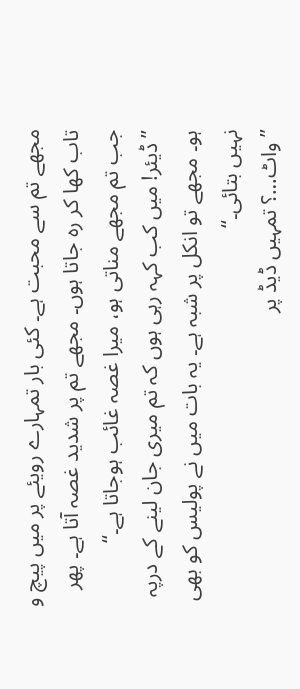مجھے تم سے محبت ہے۔ کئی بار تمہارے رویئے پر میں پیچ و تاب کھا کر رہ جاتا ہوں۔ مجھے تم پر شدید غصہ آتا ہے۔ پھر جب تم مجھے مناتی ہو، میرا غصہ غائب ہوجاتا ہے۔‘‘
’’ڈیئر! میں کب کہہ رہی ہوں کہ تم میری جان لینے کے درپہ ہو۔ مجھے تو انکل پر شبہ ہے۔ یہ بات میں نے پولیس کو بھی نہیں بتائی۔‘‘
’’واٹ…؟ تمہیں ڈیڈ پر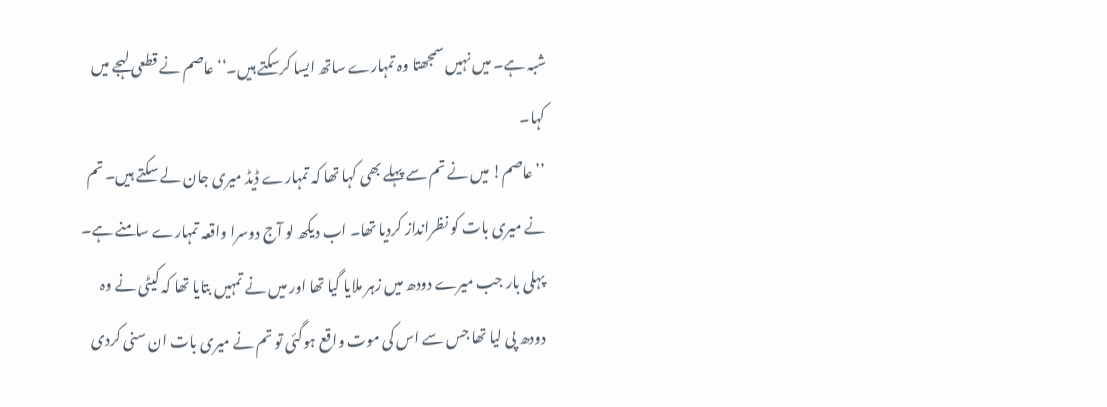شبہ ہے۔ میں نہیں سمجھتا وہ تمہارے ساتھ ایسا کرسکتے ہیں۔‘‘ عاصم نے قطعی لہجے میں کہا۔
’’عاصم! میں نے تم سے پہلے بھی کہا تھا کہ تمہارے ڈیڈ میری جان لے سکتے ہیں۔ تم نے میری بات کو نظرانداز کردیا تھا۔ اب دیکھ لو آج دوسرا واقعہ تمہارے سامنے ہے۔ پہلی بار جب میرے دودھ میں زہر ملایا گیا تھا اور میں نے تمہیں بتایا تھا کہ کیٹی نے وہ دودھ پی لیا تھا جس سے اس کی موت واقع ہوگئی تو تم نے میری بات ان سنی کردی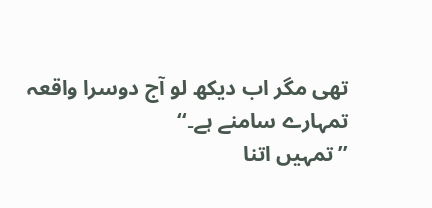تھی مگر اب دیکھ لو آج دوسرا واقعہ تمہارے سامنے ہے۔‘‘
’’تمہیں اتنا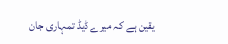یقین ہے کہ میرے ڈیڈ تمہاری جان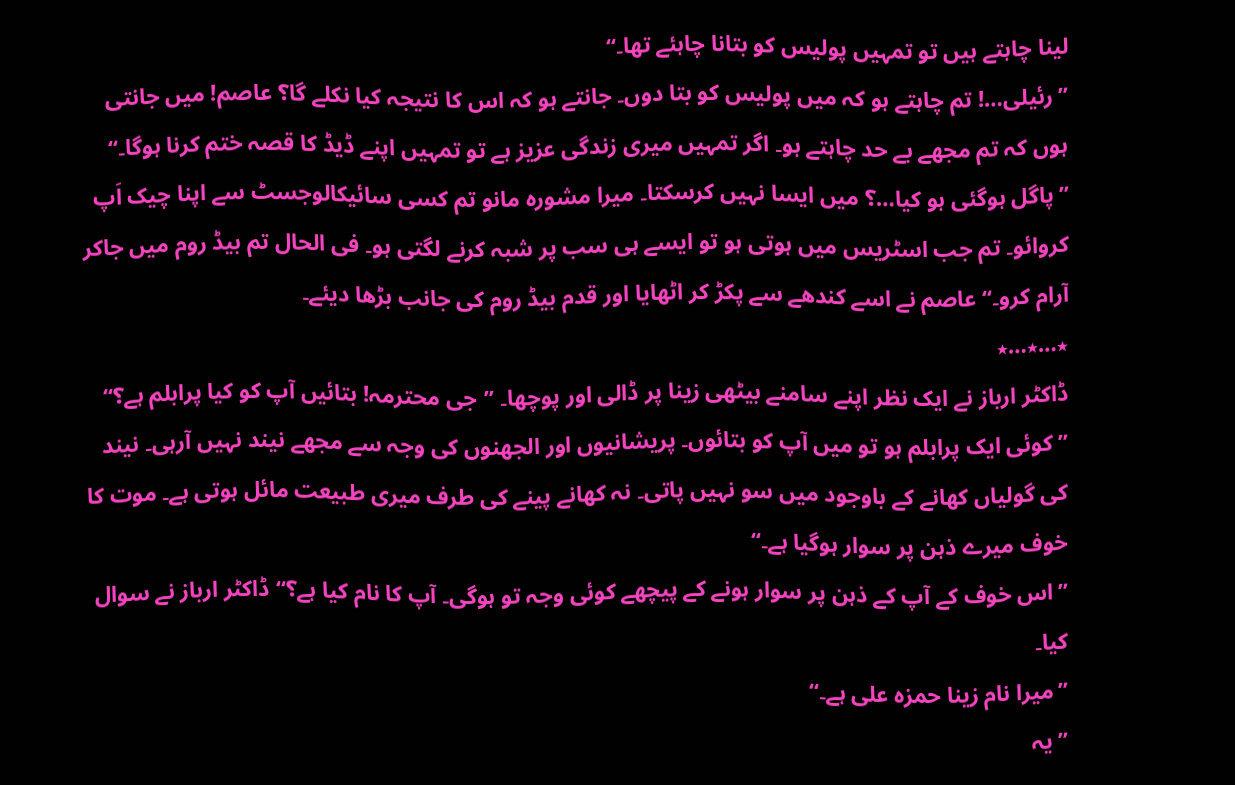لینا چاہتے ہیں تو تمہیں پولیس کو بتانا چاہئے تھا۔‘‘
’’رئیلی…! تم چاہتے ہو کہ میں پولیس کو بتا دوں۔ جانتے ہو کہ اس کا نتیجہ کیا نکلے گا؟ عاصم! میں جانتی ہوں کہ تم مجھے بے حد چاہتے ہو۔ اگر تمہیں میری زندگی عزیز ہے تو تمہیں اپنے ڈیڈ کا قصہ ختم کرنا ہوگا۔‘‘
’’پاگل ہوگئی ہو کیا…؟ میں ایسا نہیں کرسکتا۔ میرا مشورہ مانو تم کسی سائیکالوجسٹ سے اپنا چیک اَپ کروائو۔ تم جب اسٹریس میں ہوتی ہو تو ایسے ہی سب پر شبہ کرنے لگتی ہو۔ فی الحال تم بیڈ روم میں جاکر آرام کرو۔‘‘ عاصم نے اسے کندھے سے پکڑ کر اٹھایا اور قدم بیڈ روم کی جانب بڑھا دیئے۔
٭…٭…٭
ڈاکٹر ارباز نے ایک نظر اپنے سامنے بیٹھی زینا پر ڈالی اور پوچھا۔ ’’جی محترمہ! بتائیں آپ کو کیا پرابلم ہے؟‘‘
’’کوئی ایک پرابلم ہو تو میں آپ کو بتائوں۔ پریشانیوں اور الجھنوں کی وجہ سے مجھے نیند نہیں آرہی۔ نیند کی گولیاں کھانے کے باوجود میں سو نہیں پاتی۔ نہ کھانے پینے کی طرف میری طبیعت مائل ہوتی ہے۔ موت کا خوف میرے ذہن پر سوار ہوگیا ہے۔‘‘
’’اس خوف کے آپ کے ذہن پر سوار ہونے کے پیچھے کوئی وجہ تو ہوگی۔ آپ کا نام کیا ہے؟‘‘ ڈاکٹر ارباز نے سوال کیا۔
’’میرا نام زینا حمزہ علی ہے۔‘‘
’’یہ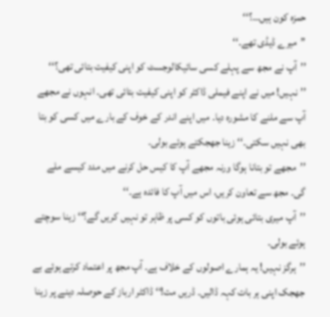حمزہ کون ہیں…؟‘‘
’’میرے ڈیڈی تھے۔‘‘
’’آپ نے مجھ سے پہلے کسی سائیکالوجسٹ کو اپنی کیفیت بتائی تھی؟‘‘
’’نہیں! میں نے اپنے فیملی ڈاکٹر کو اپنی کیفیت بتائی تھی۔ انہوں نے مجھے آپ سے ملنے کا مشورہ دیا۔ میں اپنے اندر کے خوف کے بارے میں کسی کو بتا بھی نہیں سکتی۔‘‘ زینا جھجکتے ہوئے بولی۔
’’مجھے تو بتانا ہوگا ورنہ مجھے آپ کا کیس حل کرنے میں مدد کیسے ملے گی۔ مجھ سے تعاون کریں، اس میں آپ کا فائدہ ہے۔‘‘
’’آپ میری بتائی ہوئی باتوں کو کسی پر ظاہر تو نہیں کریں گے؟‘‘ زینا سوچتے ہوئے بولی۔
’’ہرگز نہیں! یہ ہمارے اصولوں کے خلاف ہے۔ آپ مجھ پر اعتماد کرتے ہوئے بے جھجک اپنی ہر بات کہہ ڈالیں۔ ڈریں مت!‘‘ ڈاکٹر ارباز کے حوصلہ دینے پر زینا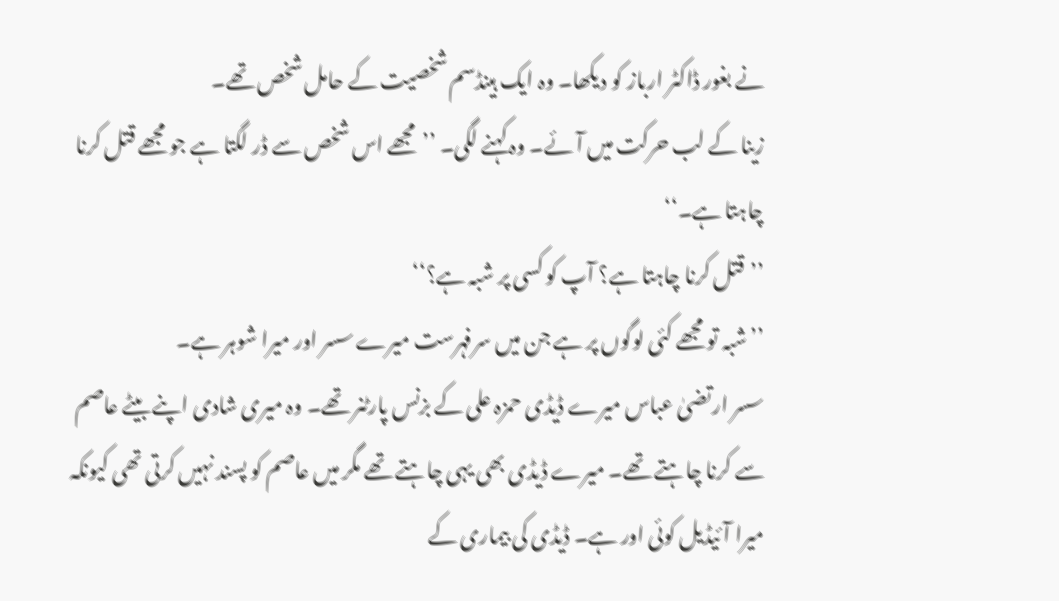نے بغور ڈاکٹر ارباز کو دیکھا۔ وہ ایک ہینڈسم شخصیت کے حامل شخص تھے۔
زینا کے لب حرکت میں آئے۔ وہ کہنے لگی۔ ’’مجھے اس شخص سے ڈر لگتا ہے جو مجھے قتل کرنا چاہتا ہے۔‘‘
’’قتل کرنا چاہتا ہے؟ آپ کو کسی پر شبہ ہے؟‘‘
’’شبہ تو مجھے کئی لوگوں پر ہے جن میں سرفہرست میرے سسر اور میرا شوہر ہے۔
سسر ارتضیٰ عباس میرے ڈیڈی حمزہ علی کے بزنس پارٹنر تھے۔ وہ میری شادی اپنے بیٹے عاصم سے کرنا چاہتے تھے۔ میرے ڈیڈی بھی یہی چاہتے تھے مگر میں عاصم کو پسند نہیں کرتی تھی کیونکہ میرا آئیڈیل کوئی اور ہے۔ ڈیڈی کی بیماری کے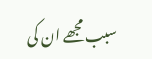سبب مجھے ان کی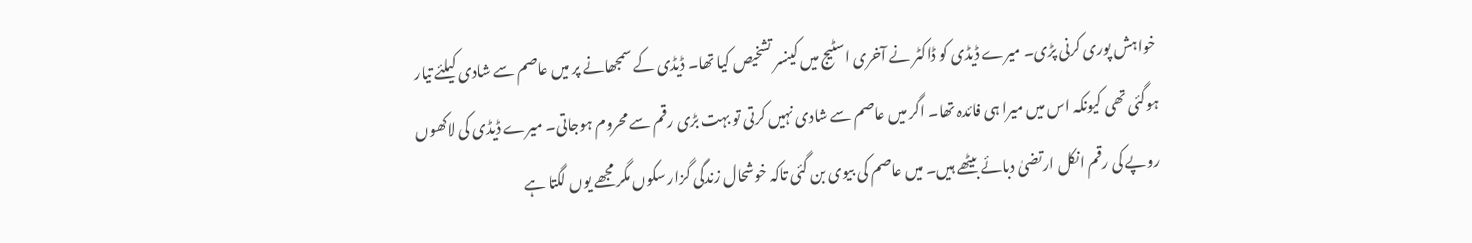خواہش پوری کرنی پڑی۔ میرے ڈیڈی کو ڈاکٹر نے آخری اسٹیج میں کینسر تشخیص کیا تھا۔ ڈیڈی کے سمجھانے پر میں عاصم سے شادی کیلئے تیار ہوگئی تھی کیونکہ اس میں میرا ہی فائدہ تھا۔ اگر میں عاصم سے شادی نہیں کرتی تو بہت بڑی رقم سے محروم ہوجاتی۔ میرے ڈیڈی کی لاکھوں روپے کی رقم انکل ارتضیٰ دبائے بیٹھے ہیں۔ میں عاصم کی بیوی بن گئی تاکہ خوشحال زندگی گزار سکوں مگر مجھے یوں لگتا ہے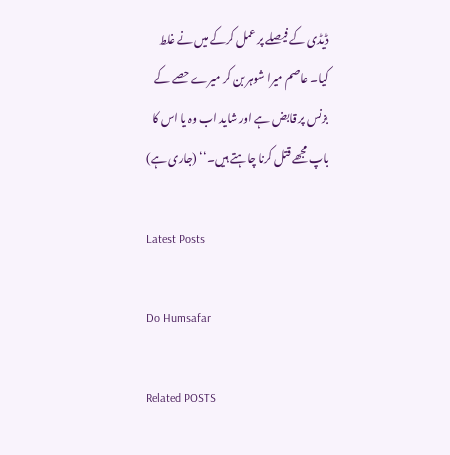ڈیڈی کے فیصلے پر عمل کرکے میں نے غلط کیا۔ عاصم میرا شوہر بن کر میرے حصے کے بزنس پر قابض ہے اور شاید اب وہ یا اس کا باپ مجھے قتل کرنا چاہتے ہیں۔‘‘ (جاری ہے)

Latest Posts

Do Humsafar

Related POSTS